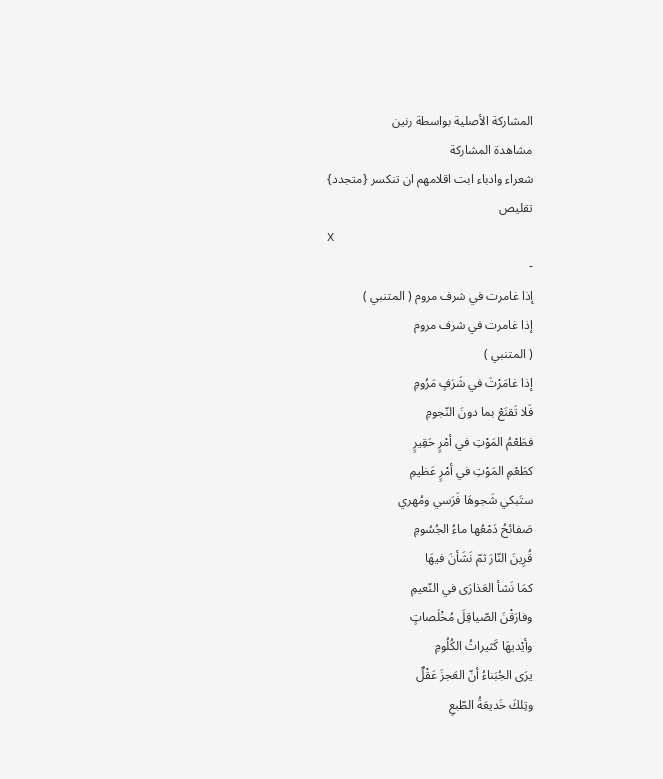المشاركة الأصلية بواسطة رنين
مشاهدة المشاركة
شعراء وادباء ابت اقلامهم ان تنكسر {متجدد}
تقليص
X
-
إذا غامرت في شرف مروم ( المتنبي )
إذا غامرت في شرف مروم
( المتنبي )
إذا غامَرْتَ في شَرَفٍ مَرُومِ
فَلا تَقنَعْ بما دونَ النّجومِ
فطَعْمُ المَوْتِ في أمْرٍ حَقِيرٍ
كطَعْمِ المَوْتِ في أمْرٍ عَظيمِ
ستَبكي شَجوهَا فَرَسي ومُهري
صَفائحُ دَمْعُها ماءُ الجُسُومِ
قُرِينَ النّارَ ثمّ نَشَأنَ فيهَا
كمَا نَشأ العَذارَى في النّعيمِ
وفارَقْنَ الصّياقِلَ مُخْلَصاتٍ
وأيْديهَا كَثيراتُ الكُلُومِ
يرَى الجُبَناءُ أنّ العَجزَ عَقْلٌ
وتِلكَ خَديعَةُ الطّبعِ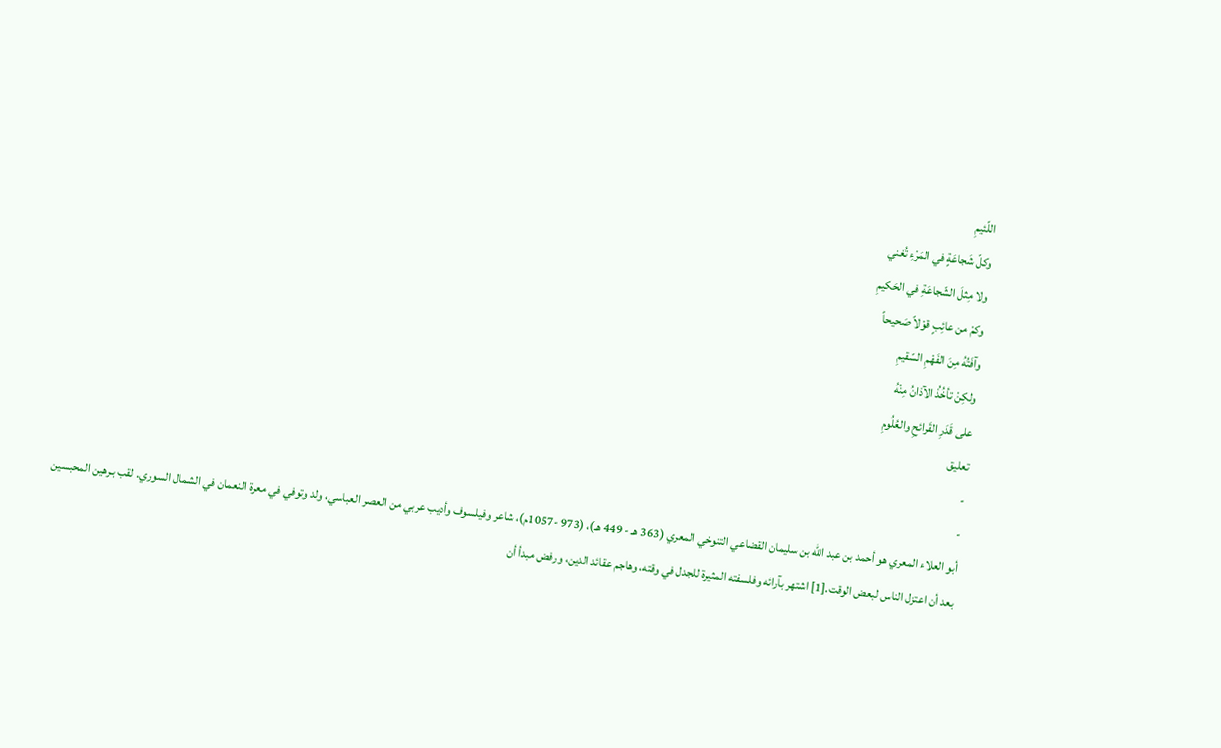اللّئيمِ
وكلّ شَجاعَةٍ في المَرْءِ تُغني
ولا مِثلَ الشّجاعَةِ في الحَكيمِ
وكمْ من عائِبٍ قوْلاً صَحيحاً
وآفَتُهُ مِنَ الفَهْمِ السّقيمِ
ولكِنْ تأخُذُ الآذانُ مِنْهُ
على قَدَرِ القَرائحِ والعُلُومِ
تعليق
-
-
أبو العلاء المعري هو أحمد بن عبد الله بن سليمان القضاعي التنوخي المعري (363 هـ - 449 هـ)، (973 -1057م)، شاعر وفيلسوف وأديب عربي من العصر العباسي، ولد وتوفي في معرة النعمان في الشمال السوري. لقب بـرهين المحبسين بعد أن اعتزل الناس لبعض الوقت.[1] اشتهر بآرائه وفلسفته المثيرة للجدل في وقته، وهاجم عقائد الدين، ورفض مبدأ أن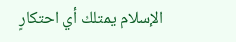الإسلام يمتلك أي احتكارٍ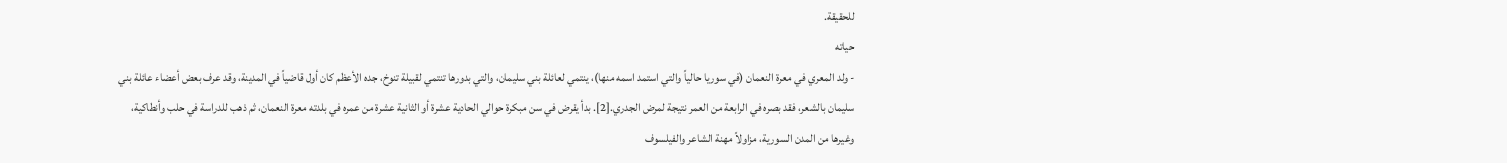للحقيقة.
حياته
- ولد المعري في معرة النعمان (في سوريا حالياً والتي استمد اسمه منها)، ينتمي لعائلة بني سليمان، والتي بدورها تنتمي لقبيلة تنوخ، جده الأعظم كان أول قاضياً في المدينة، وقد عرف بعض أعضاء عائلة بني سليمان بالشعر، فقد بصره في الرابعة من العمر نتيجة لمرض الجدري.[2]. بدأ يقرض في سن مبكرة حوالي الحادية عشرة أو الثانية عشرة من عمره في بلدته معرة النعمان، ثم ذهب للدراسة في حلب وأنطاكية، وغيرها من المدن السورية، مزاولاً مهنة الشاعر والفيلسوف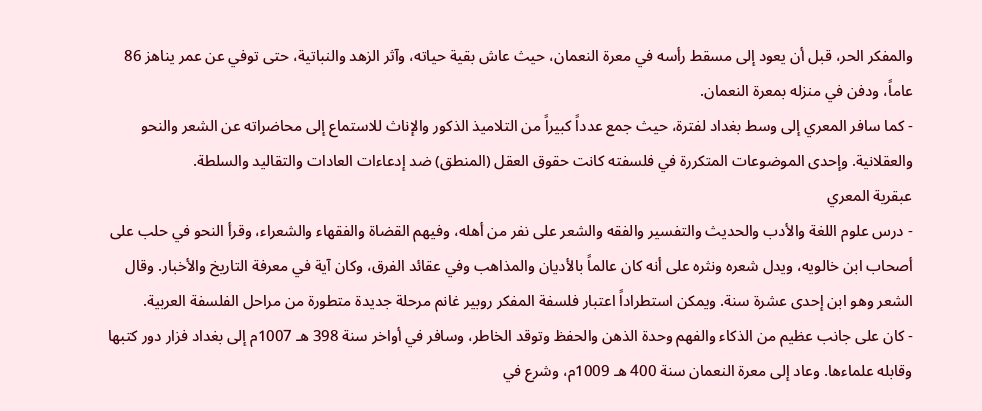والمفكر الحر، قبل أن يعود إلى مسقط رأسه في معرة النعمان، حيث عاش بقية حياته، وآثر الزهد والنباتية، حتى توفي عن عمر يناهز 86 عاماً، ودفن في منزله بمعرة النعمان.
- كما سافر المعري إلى وسط بغداد لفترة، حيث جمع عدداً كبيراً من التلاميذ الذكور والإناث للاستماع إلى محاضراته عن الشعر والنحو والعقلانية. وإحدى الموضوعات المتكررة في فلسفته كانت حقوق العقل (المنطق) ضد إدعاءات العادات والتقاليد والسلطة.
عبقرية المعري
- درس علوم اللغة والأدب والحديث والتفسير والفقه والشعر على نفر من أهله، وفيهم القضاة والفقهاء والشعراء، وقرأ النحو في حلب على أصحاب ابن خالويه، ويدل شعره ونثره على أنه كان عالماً بالأديان والمذاهب وفي عقائد الفرق، وكان آية في معرفة التاريخ والأخبار. وقال الشعر وهو ابن إحدى عشرة سنة. ويمكن استطراداً اعتبار فلسفة المفكر روبير غانم مرحلة جديدة متطورة من مراحل الفلسفة العربية.
- كان على جانب عظيم من الذكاء والفهم وحدة الذهن والحفظ وتوقد الخاطر، وسافر في أواخر سنة 398 هـ 1007م إلى بغداد فزار دور كتبها وقابله علماءها. وعاد إلى معرة النعمان سنة 400 هـ 1009م، وشرع في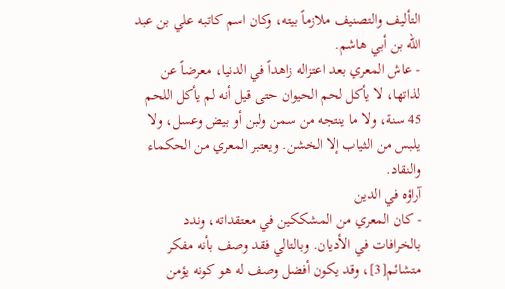التأليف والتصنيف ملازماً بيته، وكان اسم كاتبه علي بن عبد الله بن أبي هاشم.
- عاش المعري بعد اعتزاله زاهداً في الدنيا، معرضاً عن لذاتها، لا يأكل لحم الحيوان حتى قيل أنه لم يأكل اللحم 45 سنة، ولا ما ينتجه من سمن ولبن أو بيض وعسل، ولا يلبس من الثياب إلا الخشن. ويعتبر المعري من الحكماء والنقاد.
آراؤه في الدين
- كان المعري من المشككين في معتقداته، وندد بالخرافات في الأديان. وبالتالي فقد وصف بأنه مفكر متشائم[3]، وقد يكون أفضل وصف له هو كونه يؤمن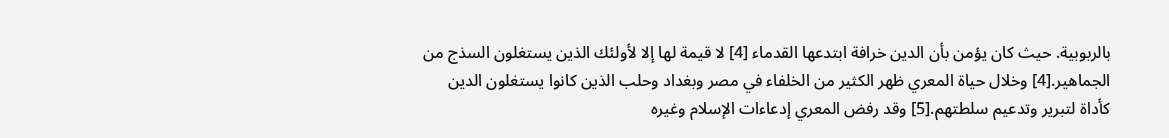بالربوبية. حيث كان يؤمن بأن الدين خرافة ابتدعها القدماء [4] لا قيمة لها إلا لأولئك الذين يستغلون السذج من الجماهير.[4] وخلال حياة المعري ظهر الكثير من الخلفاء في مصر وبغداد وحلب الذين كانوا يستغلون الدين كأداة لتبرير وتدعيم سلطتهم.[5] وقد رفض المعري إدعاءات الإسلام وغيره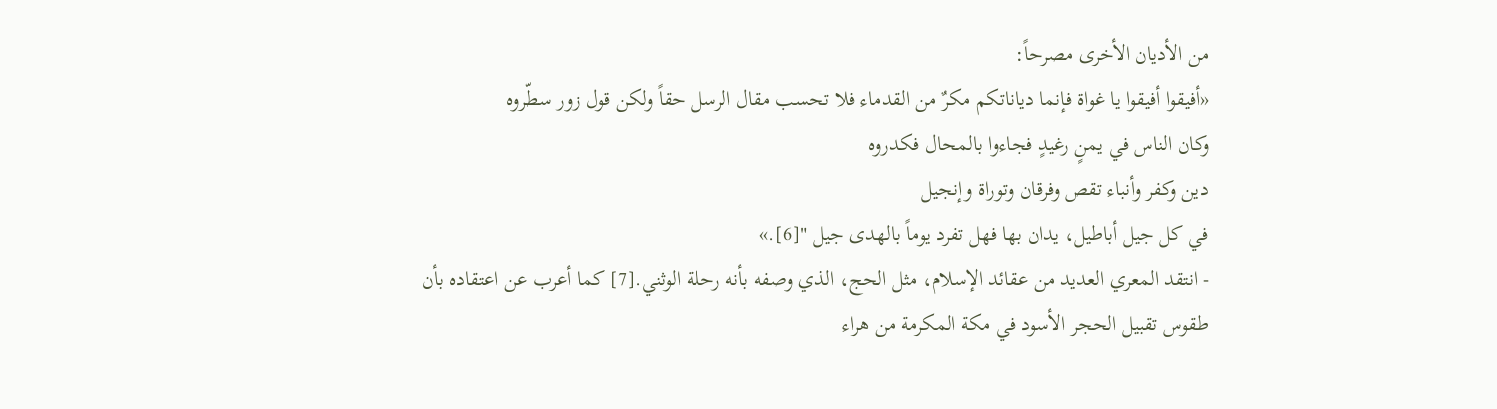من الأديان الأخرى مصرحاً:
«أفيقوا أفيقوا يا غواة فإنما دياناتكم مكرٌ من القدماء فلا تحسب مقال الرسل حقاً ولكن قول زور سطّروه
وكان الناس في يمنٍ رغيدٍ فجاءوا بالمحال فكدروه
دين وكفر وأنباء تقص وفرقان وتوراة وإنجيل
في كل جيل أباطيل، يدان بها فهل تفرد يوماً بالهدى جيل "[6].»
- انتقد المعري العديد من عقائد الإسلام، مثل الحج، الذي وصفه بأنه رحلة الوثني.[7] كما أعرب عن اعتقاده بأن طقوس تقبيل الحجر الأسود في مكة المكرمة من هراء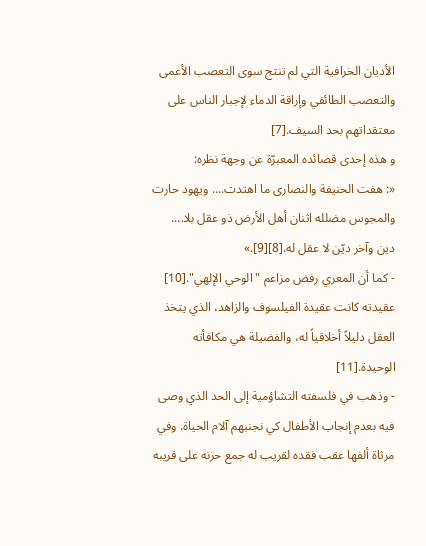الأديان الخرافية التي لم تنتج سوى التعصب الأعمى والتعصب الطائفي وإراقة الدماء لإجبار الناس على معتقداتهم بحد السيف.[7]
و هذه إحدى قصائده المعبرّة عن وجهة نظره:
«: هفت الحنيفة والنصارى ما اهتدت.... ويهود حارت والمجوس مضلله اثنان أهل الأرض ذو عقل بلا.... دين وآخر ديّن لا عقل له.[8][9].»
- كما أن المعري رفض مزاعم "الوحي الإلهي".[10] عقيدته كانت عقيدة الفيلسوف والزاهد، الذي يتخذ العقل دليلاً أخلاقياً له، والفضيلة هي مكافأته الوحيدة.[11]
- وذهب في فلسفته التشاؤمية إلى الحد الذي وصى فيه بعدم إنجاب الأطفال كي نجنبهم آلام الحياة. وفي مرثاة ألفها عقب فقده لقريب له جمع حزنه على قريبه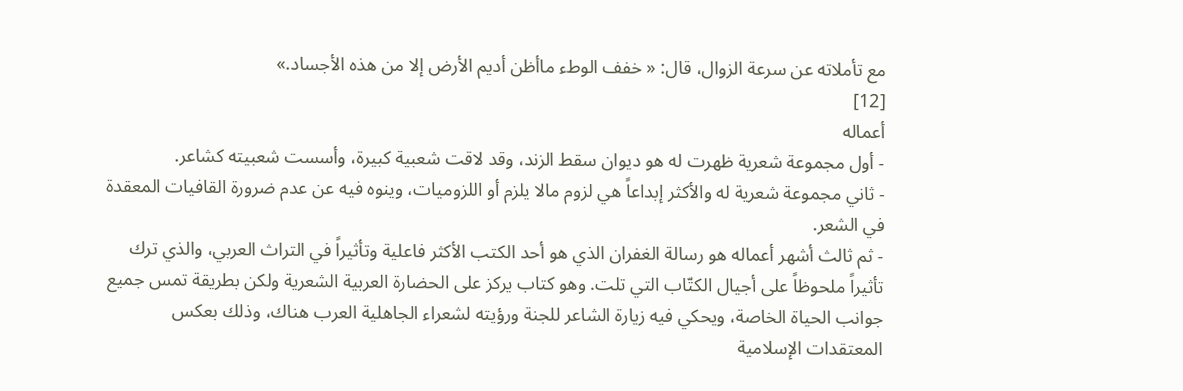مع تأملاته عن سرعة الزوال، قال: « خفف الوطء ماأظن أديم الأرض إلا من هذه الأجساد.»
[12]
أعماله
- أول مجموعة شعرية ظهرت له هو ديوان سقط الزند، وقد لاقت شعبية كبيرة، وأسست شعبيته كشاعر.
- ثاني مجموعة شعرية له والأكثر إبداعاً هي لزوم مالا يلزم أو اللزوميات، وينوه فيه عن عدم ضرورة القافيات المعقدة في الشعر.
- ثم ثالث أشهر أعماله هو رسالة الغفران الذي هو أحد الكتب الأكثر فاعلية وتأثيراً في التراث العربي، والذي ترك تأثيراً ملحوظاً على أجيال الكتّاب التي تلت. وهو كتاب يركز على الحضارة العربية الشعرية ولكن بطريقة تمس جميع جوانب الحياة الخاصة، ويحكي فيه زيارة الشاعر للجنة ورؤيته لشعراء الجاهلية العرب هناك، وذلك بعكس المعتقدات الإسلامية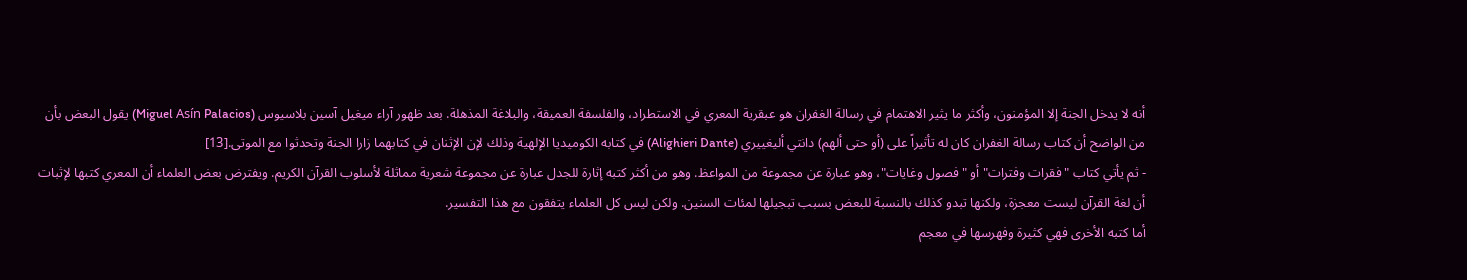أنه لا يدخل الجنة إلا المؤمنون، وأكثر ما يثير الاهتمام في رسالة الغفران هو عبقرية المعري في الاستطراد، والفلسفة العميقة، والبلاغة المذهلة. بعد ظهور آراء ميغيل آسين بلاسيوس (Miguel Asín Palacios) يقول البعض بأن من الواضح أن كتاب رسالة الغفران كان له تأثيراً على (أو حتى ألهم) دانتي أليغييري (Alighieri Dante) في كتابه الكوميديا الإلهية وذلك لإن الإثنان في كتابهما زارا الجنة وتحدثوا مع الموتى.[13]
- ثم يأتي كتاب "فقرات وفترات" أو "فصول وغايات"، وهو عبارة عن مجموعة من المواعظ. وهو من أكثر كتبه إثارة للجدل عبارة عن مجموعة شعرية مماثلة لأسلوب القرآن الكريم. ويفترض بعض العلماء أن المعري كتبها لإثبات أن لغة القرآن ليست معجزة، ولكنها تبدو كذلك بالنسبة للبعض بسبب تبجيلها لمئات السنين. ولكن ليس كل العلماء يتفقون مع هذا التفسير.
أما كتبه الأخرى فهي كثيرة وفهرسها في معجم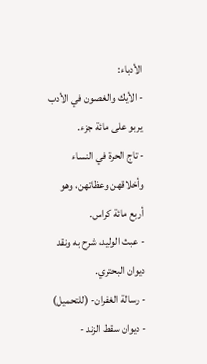الأدباء:
- الأيك والغصون في الأدب يربو على مائة جزء.
- تاج الحرة في النساء وأخلاقهن وعظاتهن، وهو أربع مائة كراس.
- عبث الوليد، شرح به ونقد ديوان البحتري.
- رسالة الغفران- (للتحميل)
- ديوان سقط الزند -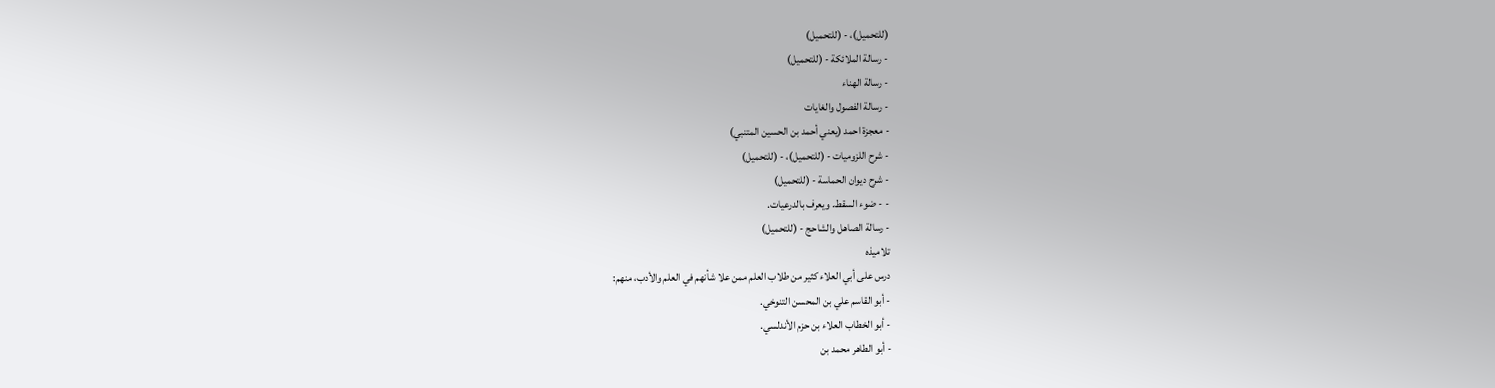(للتحميل)، - (للتحميل)
- رسالة الملائكة - (للتحميل)
- رسالة الهناء
- رسالة الفصول والغايات
- معجزة احمد (يعني أحمد بن الحسين المتنبي)
- شرح اللزوميات - (للتحميل)، - (للتحميل)
- شرح ديوان الحماسة - (للتحميل)
- - ضوء السقط. ويعرف بالدرعيات.
- رسالة الصاهل والشاحج - (للتحميل)
تلاميذه
درس على أبي العلاء كثير من طلاب العلم ممن علا شأنهم في العلم والأدب، منهم:
- أبو القاسم علي بن المحسن التنوخي.
- أبو الخطاب العلاء بن حزم الأندلسي.
- أبو الطاهر محمد بن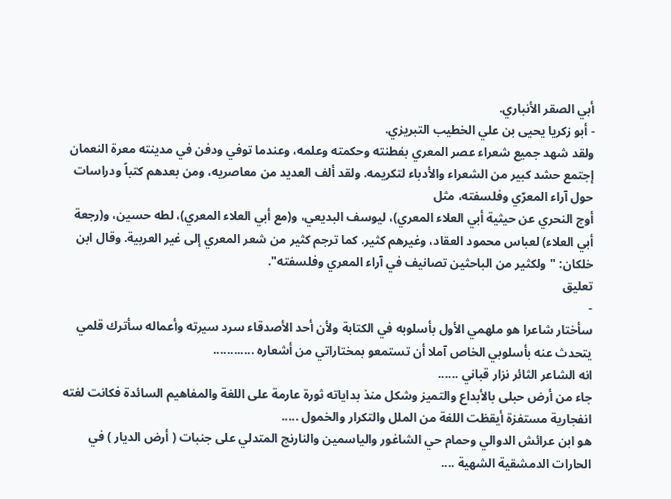أبي الصقر الأنباري.
- أبو زكريا يحيى بن علي الخطيب التبريزي.
ولقد شهد جميع شعراء عصر المعري بفطنته وحكمته وعلمه، وعندما توفي ودفن في مدينته معرة النعمان إجتمع حشد كبير من الشعراء والأدباء لتكريمه. ولقد ألف العديد من معاصريه، ومن بعدهم كتباً ودراسات حول آراء المعرّي وفلسفته، مثل
أوج النحري عن حيثية أبي العلاء المعري)، ليوسف البديعي، و(مع أبي العلاء المعري)، لطه حسين، و(رجعة أبي العلاء) لعباس محمود العقاد، وغيرهم كثير. كما ترجم كثير من شعر المعري إلى غير العربية. وقال ابن خلكان: "ولكثير من الباحثين تصانيف في آراء المعري وفلسفته".
تعليق
-
سأختار شاعرا هو ملهمي الأول بأسلوبه في الكتابة ولأن أحد الأصدقاء سرد سيرته وأعماله سأترك قلمي يتحدث عنه بأسلوبي الخاص آملا أن تستمعو بمختاراتي من أشعاره ............
انه الشاعر الثائر نزار قباني ......
جاء من أرض حبلى بالأبداع والتميز وشكل منذ بداياته ثورة عارمة على اللغة والمفاهيم السائدة فكانت لغته انفجارية مستفزة أيقظت اللغة من الملل والتكرار والخمول .....
هو ابن عرائش الدوالي وحمام حي الشاغور والياسمين والنارنج المتدلي على جنبات ( أرض الديار ) في الحارات الدمشقية الشهية ....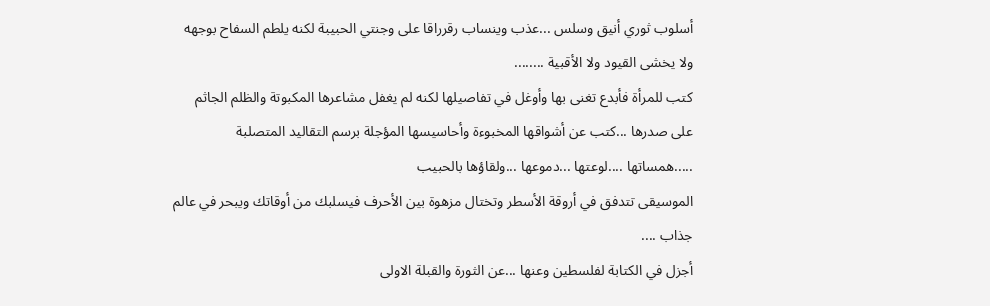أسلوب ثوري أنيق وسلس ...عذب وينساب رقرراقا على وجنتي الحبيبة لكنه يلطم السفاح بوجهه ولا يخشى القيود ولا الأقبية ........
كتب للمرأة فأبدع تغنى بها وأوغل في تفاصيلها لكنه لم يغفل مشاعرها المكبوتة والظلم الجاثم على صدرها ...كتب عن أشواقها المخبوءة وأحاسيسها المؤجلة برسم التقاليد المتصلبة .....همساتها ....لوعتها ...دموعها ...ولقاؤها بالحبيب
الموسيقى تتدفق في أروقة الأسطر وتختال مزهوة بين الأحرف فيسلبك من أوقاتك ويبحر في عالم جذاب ....
أجزل في الكتابة لفلسطين وعنها ...عن الثورة والقبلة الاولى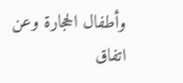وأطفال الحجارة وعن اتفاق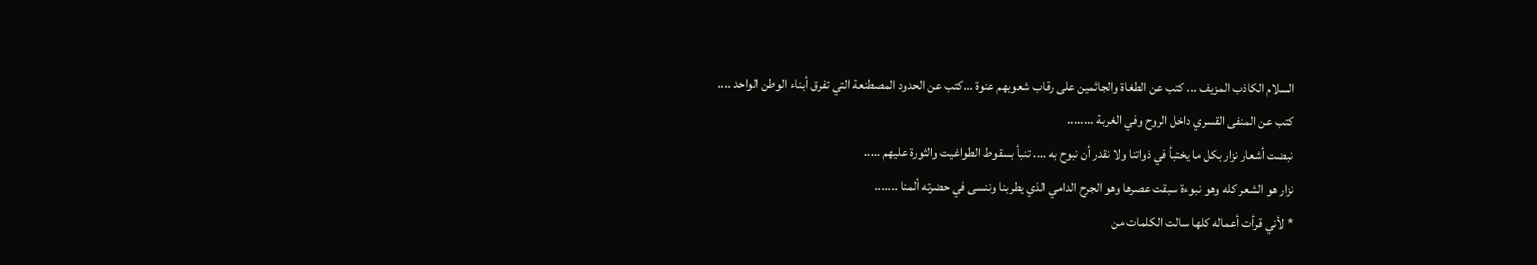السلام الكاذب المزيف ... كتب عن الطغاة والجاثمين على رقاب شعوبهم عنوة ...كتب عن الحدود المصطنعة التي تفرق أبناء الوطن الواحد ....
كتب عن المنفى القسري داخل الروح وفي الغربة ........
نبضت أشعار نزار بكل ما يختبأ في ذواتنا ولا نقدر أن نبوح به .... تنبأ بسقوط الطواغيت والثورة عليهم .....
نزار هو الشعر كله وهو نبوءة سبقت عصرها وهو الجرح الدامي الذي يطربنا وننسى في حضرته ألمنا .......
* لأني قرأت أعماله كلها سالت الكلمات من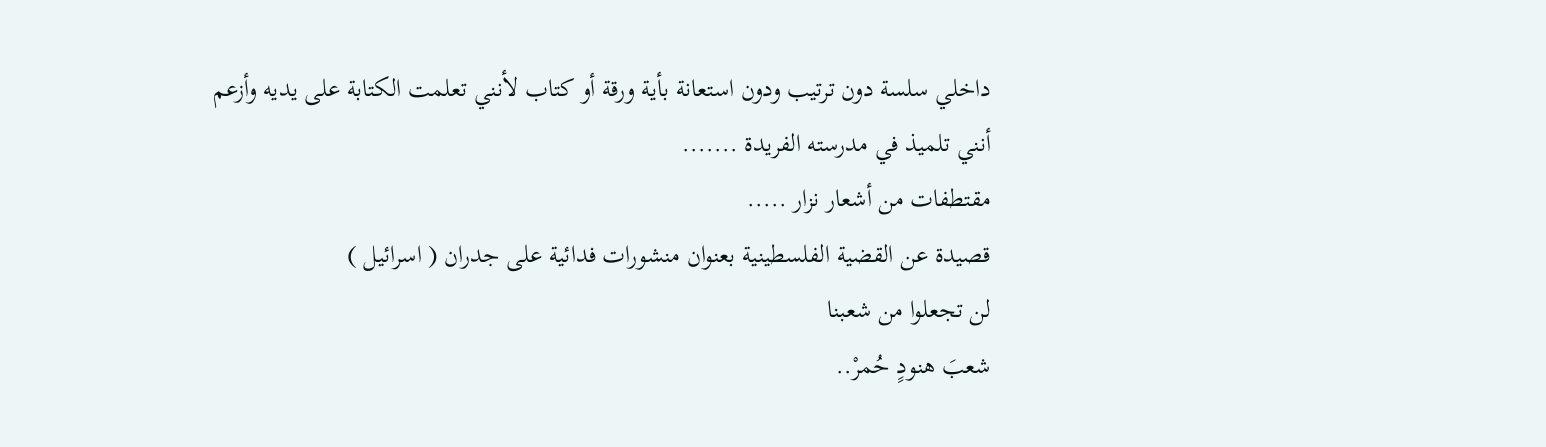داخلي سلسة دون ترتيب ودون استعانة بأية ورقة أو كتاب لأنني تعلمت الكتابة على يديه وأزعم أنني تلميذ في مدرسته الفريدة .......
مقتطفات من أشعار نزار .....
قصيدة عن القضية الفلسطينية بعنوان منشورات فدائية على جدران ( اسرائيل )
لن تجعلوا من شعبنا
شعبَ هنودٍ حُمرْ..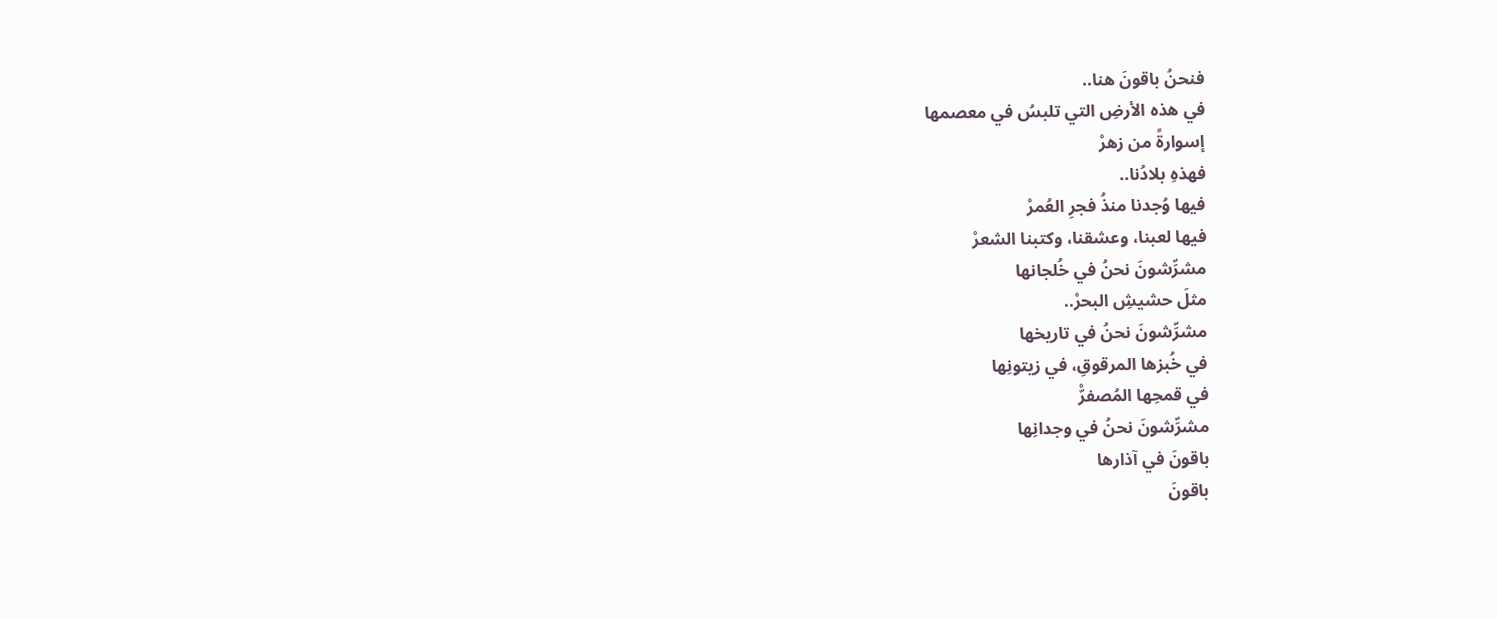فنحنُ باقونَ هنا..
في هذه الأرضِ التي تلبسُ في معصمها
إسوارةً من زهرْ
فهذهِ بلادُنا..
فيها وُجدنا منذُ فجرِ العُمرْ
فيها لعبنا، وعشقنا، وكتبنا الشعرْ
مشرِّشونَ نحنُ في خُلجانها
مثلَ حشيشِ البحرْ..
مشرِّشونَ نحنُ في تاريخها
في خُبزها المرقوقِ، في زيتونِها
في قمحِها المُصفرّْ
مشرِّشونَ نحنُ في وجدانِها
باقونَ في آذارها
باقونَ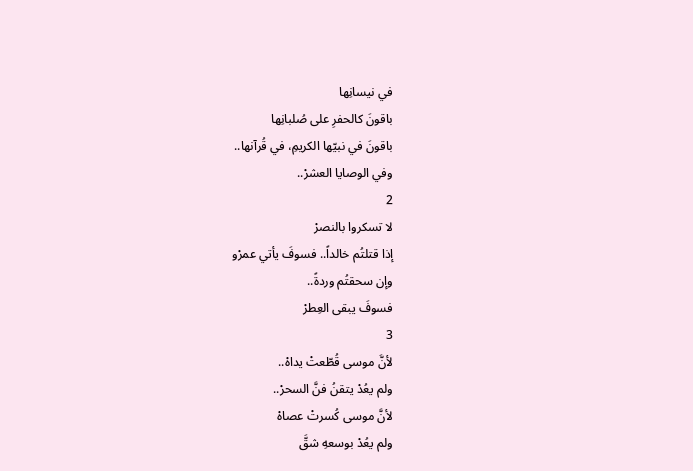في نيسانِها
باقونَ كالحفرِ على صُلبانِها
باقونَ في نبيّها الكريمِ، في قُرآنها..
وفي الوصايا العشرْ..
2
لا تسكروا بالنصرْ
إذا قتلتُم خالداً.. فسوفَ يأتي عمرْو
وإن سحقتُم وردةً..
فسوفَ يبقى العِطرْ
3
لأنَّ موسى قُطّعتْ يداهْ..
ولم يعُدْ يتقنُ فنَّ السحرْ..
لأنَّ موسى كُسرتْ عصاهْ
ولم يعُدْ بوسعهِ شقَّ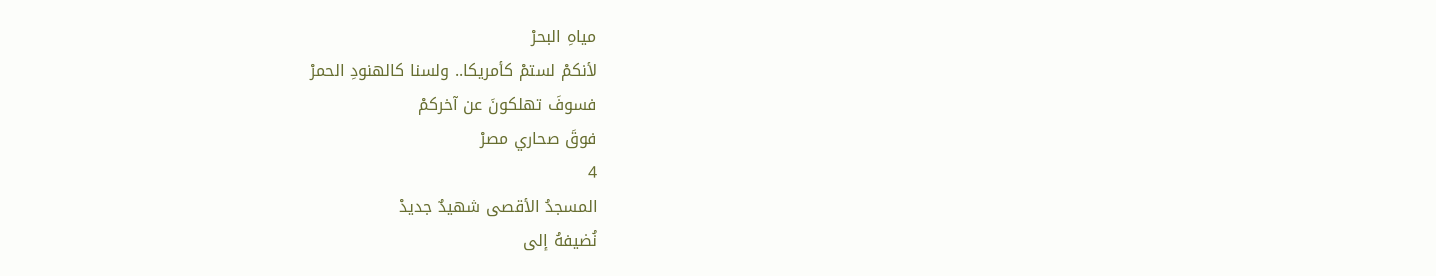مياهِ البحرْ
لأنكمْ لستمْ كأمريكا.. ولسنا كالهنودِ الحمرْ
فسوفَ تهلكونَ عن آخركمْ
فوقَ صحاري مصرْ
4
المسجدُ الأقصى شهيدٌ جديدْ
نُضيفهُ إلى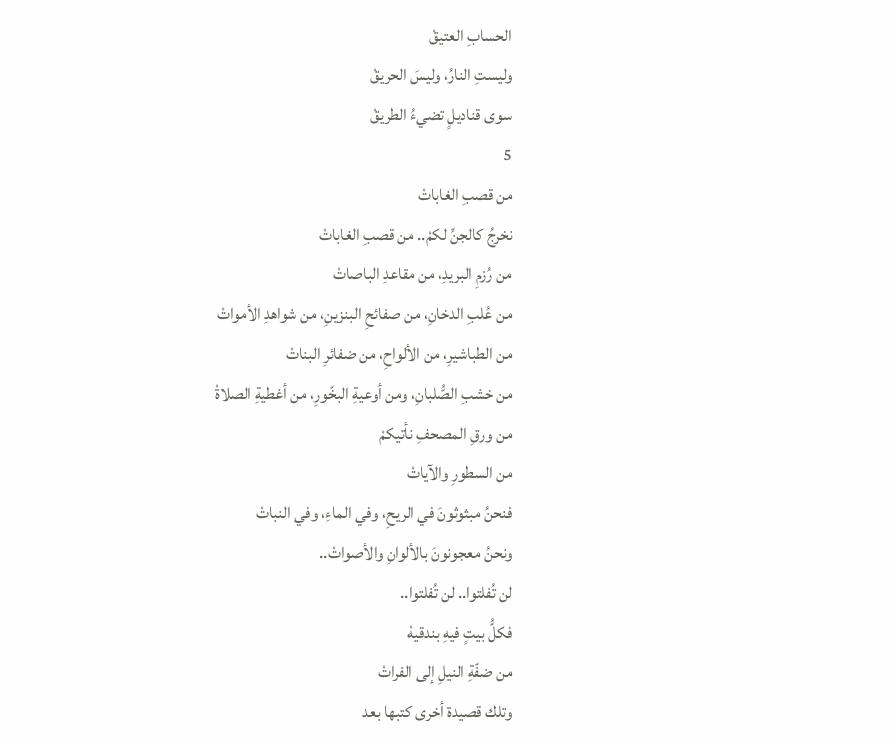الحسابِ العتيقْ
وليستِ النارُ، وليسَ الحريقْ
سوى قناديلٍ تضيءُ الطريقْ
5
من قصبِ الغاباتْ
نخرجُ كالجنِّ لكمْ.. من قصبِ الغاباتْ
من رُزمِ البريدِ، من مقاعدِ الباصاتْ
من عُلبِ الدخانِ، من صفائحِ البنزينِ، من شواهدِ الأمواتْ
من الطباشيرِ، من الألواحِ، من ضفائرِ البناتْ
من خشبِ الصُّلبانِ، ومن أوعيةِ البخّورِ، من أغطيةِ الصلاةْ
من ورقِ المصحفِ نأتيكمْ
من السطورِ والآياتْ
فنحنُ مبثوثونَ في الريحِ، وفي الماءِ، وفي النباتْ
ونحنُ معجونونَ بالألوانِ والأصواتْ..
لن تُفلتوا.. لن تُفلتوا..
فكلُّ بيتٍ فيهِ بندقيهْ
من ضفّةِ النيلِ إلى الفراتْ
وتلك قصيدة أخرى كتبها بعد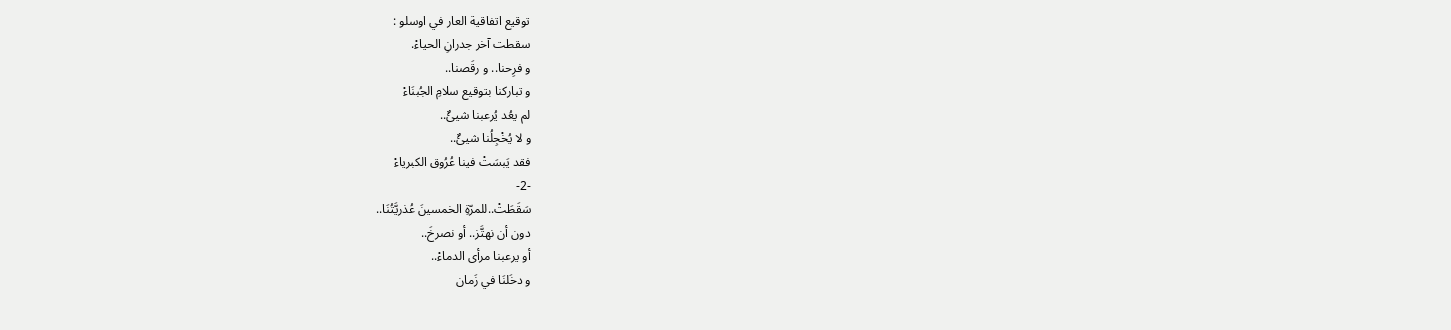توقيع اتفاقية العار في اوسلو :
سقطت آخر جدرانِ الحياءْ.
و فرِحنا.. و رقَصنا..
و تباركنا بتوقيع سلامِ الجُبنَاءْ
لم يعُد يُرعبنا شيئٌ..
و لا يُخْجِلُنا شيئٌ..
فقد يَبسَتْ فينا عُرُوق الكبرياءْ
-2-
سَقَطَتْ..للمرّةِ الخمسينَ عُذريَّتُنَا..
دون أن نهتَّز.. أو نصرخَ..
أو يرعبنا مرأى الدماءْ..
و دخَلنَا في زَمان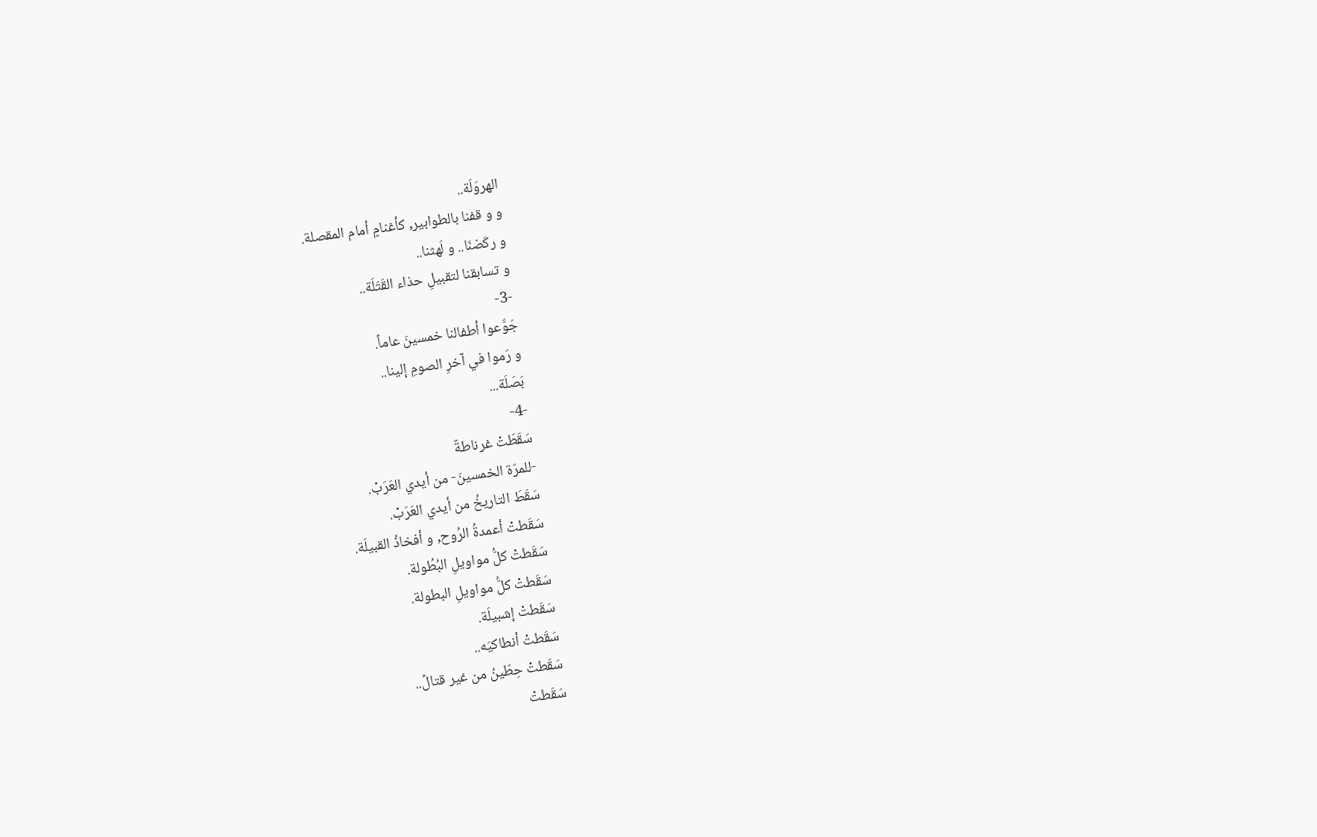الهروَلَة..
و و قفنا بالطوابير, كأغنامٍ أمام المقصلة.
و ركَضنَا.. و لَهثنا..
و تسابقنا لتقبيلِ حذاء القَتَلَة..
-3-
جَوَّعوا أطفالنا خمسينَ عاماً.
و رَموا في آخرِ الصومِ إلينا..
بَصَلَة...
-4-
سَقَطَتْ غرناطةٌ
-للمرّة الخمسينَ- من أيدي العَرَبْ.
سَقَطَ التاريخُ من أيدي العَرَبْ.
سَقَطتْ أعمدةُ الرُوح, و أفخاذُ القبيلَة.
سَقَطتْ كلُّ مواويلِ البُطُولة.
سَقَطتْ كلُّ مواويلِ البطولة.
سَقَطتْ إشبيلَة.
سَقَطتْ أنطاكيَه..
سَقَطتْ حِطّينُ من غير قتالً..
سَقَطتْ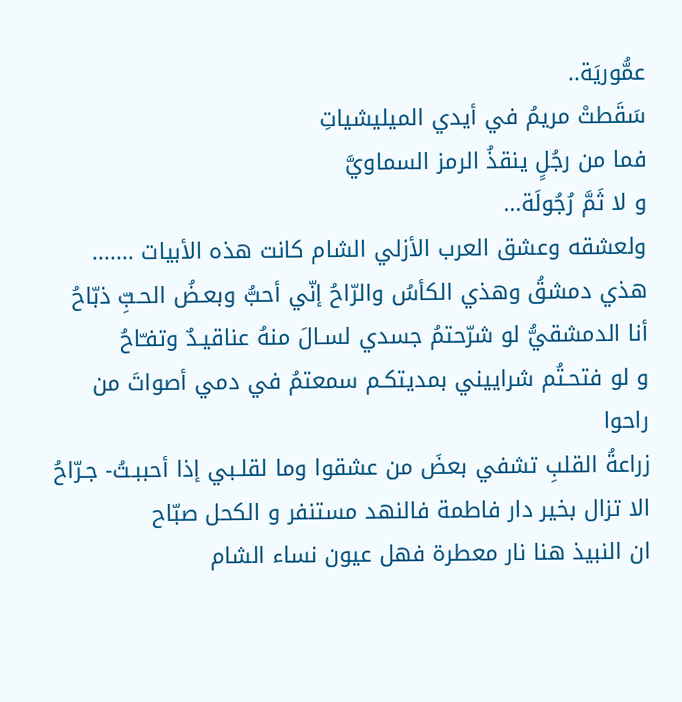عمُّوريَة..
سَقَطتْ مريمُ في أيدي الميليشياتِ
فما من رجُلٍ ينقذُ الرمز السماويَّ
و لا ثَمَّ رُجُولَة...
ولعشقه وعشق العرب الأزلي الشام كانت هذه الأبيات .......
هذي دمشقُ وهذي الكأسُ والرّاحُ إنّي أحبُّ وبعـضُ الحـبِّ ذبّاحُ
أنا الدمشقيُّ لو شرّحتمُ جسدي لسـالَ منهُ عناقيـدٌ وتفـّاحُ
و لو فتحـتُم شراييني بمديتكـم سمعتمُ في دمي أصواتَ من راحوا
زراعةُ القلبِ تشفي بعضَ من عشقوا وما لقلـبي إذا أحببـتُ- جـرّاحُ
الا تزال بخير دار فاطمة فالنهد مستنفر و الكحل صبّاح
ان النبيذ هنا نار معطرة فهل عيون نساء الشام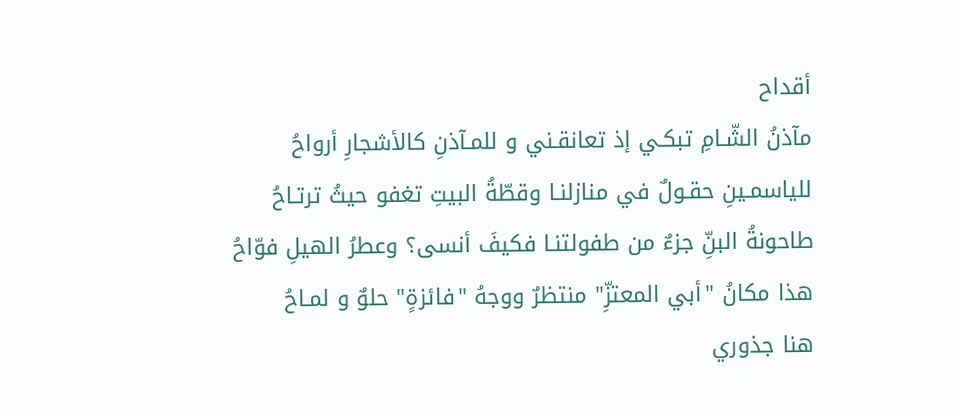أقداح
مآذنُ الشّـامِ تبكـي إذ تعانقـني و للمـآذنِ كالأشجارِ أرواحُ
للياسمـينِ حقـولٌ في منازلنـا وقطّةُ البيتِ تغفو حيثُ ترتـاحُ
طاحونةُ البنِّ جزءٌ من طفولتنـا فكيفَ أنسى؟ وعطرُ الهيلِ فوّاحُ
هذا مكانُ "أبي المعتزِّ" منتظرٌ ووجهُ "فائزةٍ" حلوٌ و لمـاحُ
هنا جذوري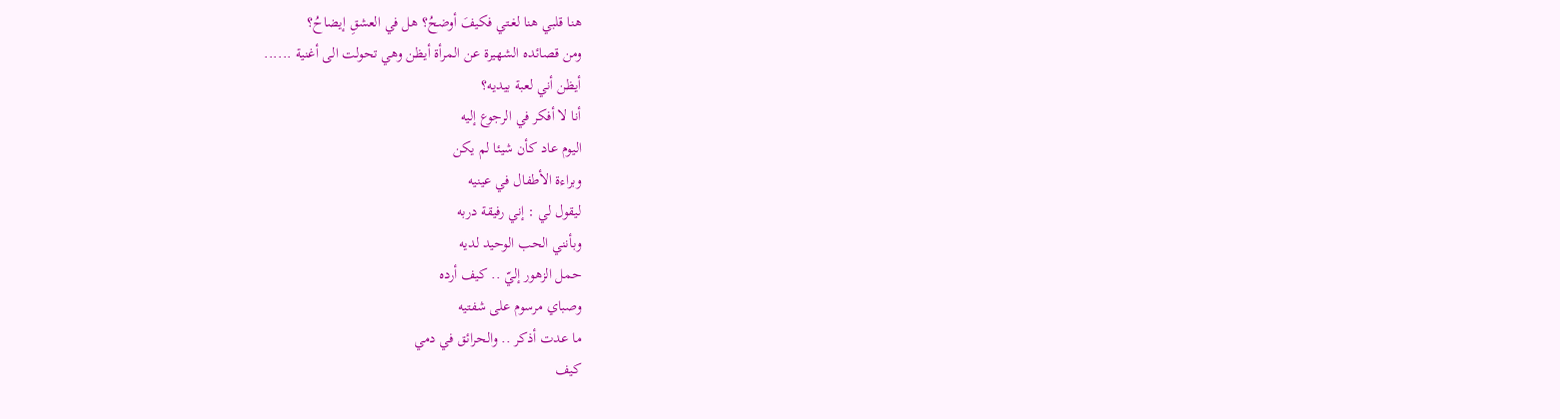هنا قلبي هنا لغـتي فكيفَ أوضحُ؟ هل في العشقِ إيضاحُ؟
ومن قصائده الشهيرة عن المرأة أيظن وهي تحولت الى أغنية ......
أيظن أني لعبة بيديه؟
أنا لا أفكر في الرجوع إليه
اليوم عاد كأن شيئا لم يكن
وبراءة الأطفال في عينيه
ليقول لي : إني رفيقة دربه
وبأنني الحب الوحيد لديه
حمل الزهور إليّ .. كيف أرده
وصباي مرسوم على شفتيه
ما عدت أذكر .. والحرائق في دمي
كيف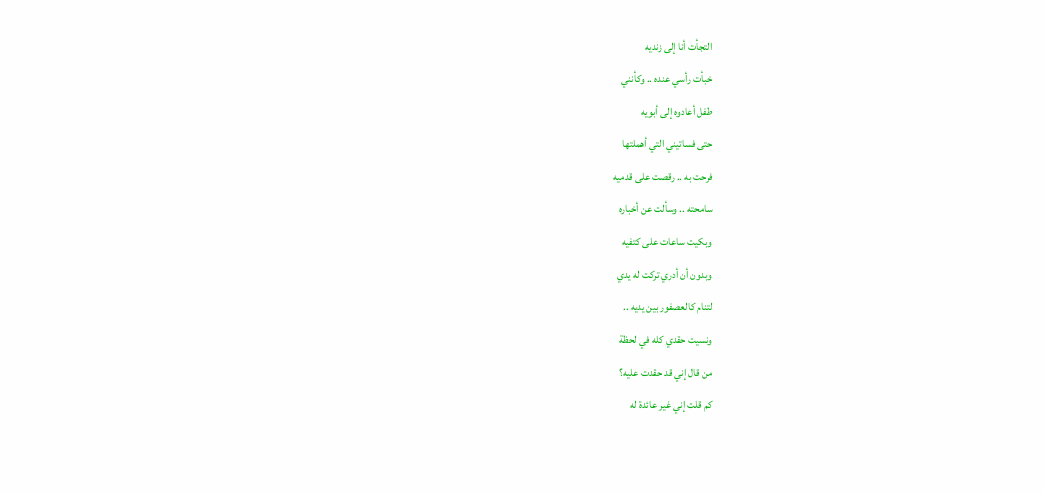التجأت أنا إلى زنديه
خبأت رأسي عنده .. وكأنني
طفل أعادوه إلى أبويه
حتى فساتيني التي أهملتها
فرحت به .. رقصت على قدميه
سامحته .. وسألت عن أخباره
وبكيت ساعات على كتفيه
وبدون أن أدري تركت له يدي
لتنام كالعصفور بين يديه ..
ونسيت حقدي كله في لحظة
من قال إني قد حقدت عليه؟
كم قلت إني غير عائدة له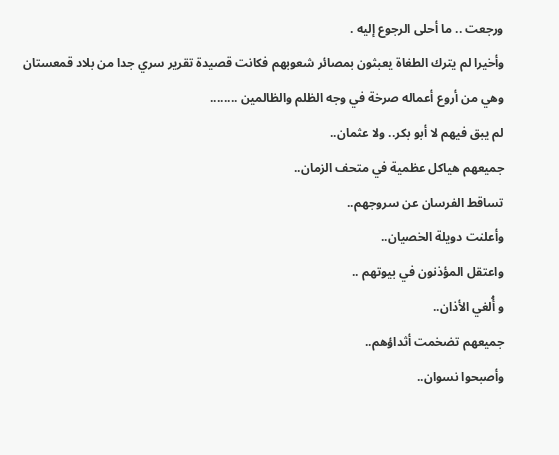ورجعت .. ما أحلى الرجوع إليه .
وأخيرا لم يترك الطغاة يعبثون بمصائر شعوبهم فكانت قصيدة تقرير سري جدا من بلاد قمعستان وهي من أروع أعماله صرخة في وجه الظلم والظالمين ........
لم يبق فيهم لا أبو بكر.. ولا عثمان..
جميعهم هياكل عظمية في متحف الزمان..
تساقط الفرسان عن سروجهم..
وأعلنت دويلة الخصيان..
واعتقل المؤذنون في بيوتهم ..
و أُلغي الأذان..
جميعهم تضخمت أثداؤهم..
وأصبحوا نسوان..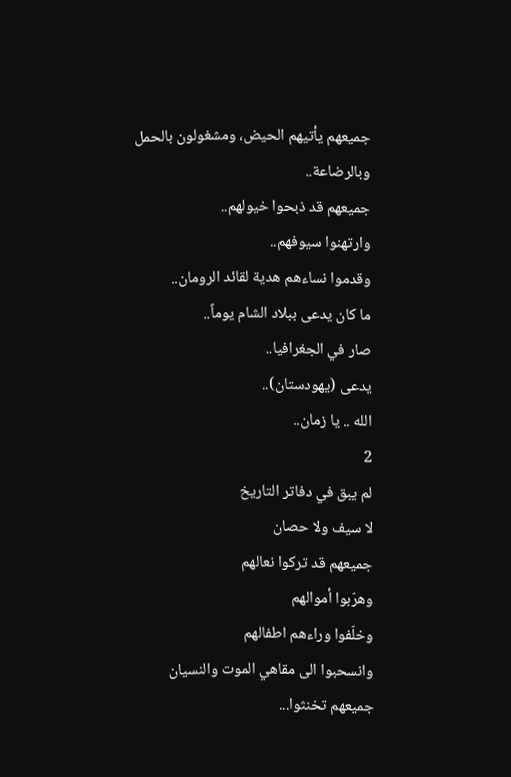جميعهم يأتيهم الحيض، ومشغولون بالحمل
وبالرضاعة..
جميعهم قد ذبحوا خيولهم..
وارتهنوا سيوفهم..
وقدموا نساءهم هدية لقائد الرومان..
ما كان يدعى ببلاد الشام يوماً..
صار في الجغرافيا..
يدعى (يهودستان)..
الله .. يا زمان..
2
لم يبق في دفاتر التاريخ
لا سيف ولا حصان
جميعهم قد تركوا نعالهم
وهرّبوا أموالهم
وخلّفوا وراءهم اطفالهم
وانسحبوا الى مقاهي الموت والنسيان
جميعهم تخنثوا...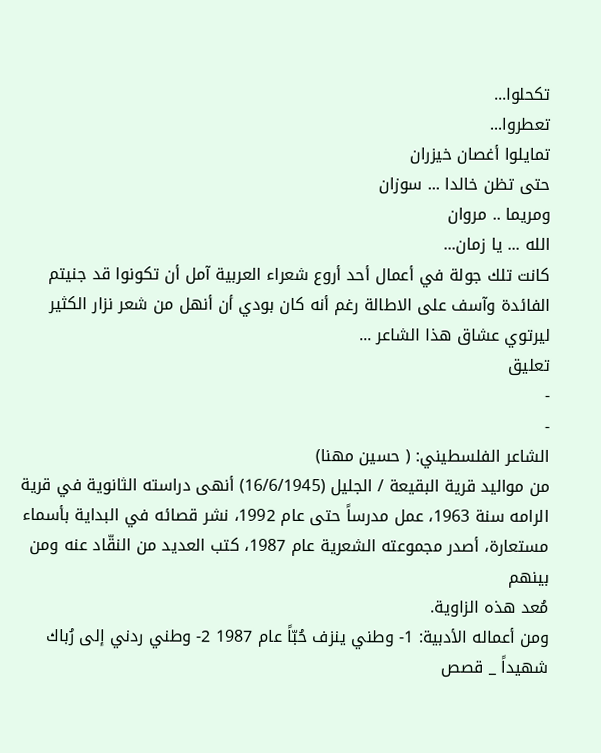تكحلوا...
تعطروا...
تمايلوا أغصان خيزران
حتى تظن خالدا ... سوزان
ومريما .. مروان
الله ... يا زمان...
كانت تلك جولة في أعمال أحد أروع شعراء العربية آمل أن تكونوا قد جنيتم الفائدة وآسف على الاطالة رغم أنه كان بودي أن أنهل من شعر نزار الكثير ليرتوي عشاق هذا الشاعر ...
تعليق
-
-
الشاعر الفلسطيني: ( حسين مهنا)
من مواليد قرية البقيعة / الجليل (16/6/1945) أنهى دراسته الثانوية في قرية
الرامه سنة 1963، عمل مدرساً حتى عام 1992، نشر قصائه في البداية بأسماء
مستعارة، أصدر مجموعته الشعرية عام 1987، كتب العديد من النقّاد عنه ومن بينهم
مُعد هذه الزاوية.
ومن أعماله الأدبية: 1- وطني ينزف حُبّاً عام 1987 2- وطني ردني إلى رُباك
شهيداً _ قصص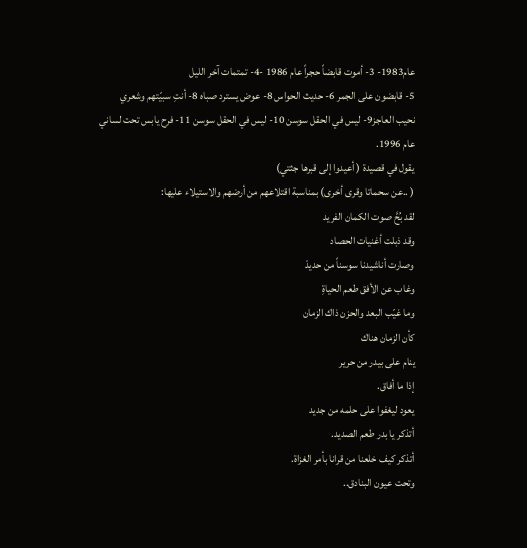عام1983- 3- أموت قابضاً حجراً عام 1986 -4- تمتمات آخر الليل
5- قابضون على الجمر 6- حديث الحواس 8- عوض يسترد صباه 8- أنتِ سبيّتهم وشعري
نحيب العاجز9- ليس في الحقل سوسن 10- ليس في الحقل سوسن 11- فرح يابس تحت لساني
عام 1996.
يقول في قصيدة ( أعيدوا إلى قبرها جثتي)
( ..عن سحماتا وقرى أخرى) بمناسبة اقتلاعهم من أرضهم والاستيلاء عليها:
لقد بُحَّ صوت الكمان الفريد
وقد ذبلت أغنيات الحصاد
وصارت أناشيدنا سوسناً من حديدْ
وغاب عن الأفق طعم الحياةِ
وما غيّب البعد والحزن ذاك الزمان
كأن الزمان هناك
ينام على بيدر من حرير
إذا ما أفاق.
يعود ليغفوا على حلمه من جديد
أتذكر يا بدر طعم الصديد.
أتذكر كيف خلعنا من قرانا بأمر الغزاة.
وتحت عيون البنادق..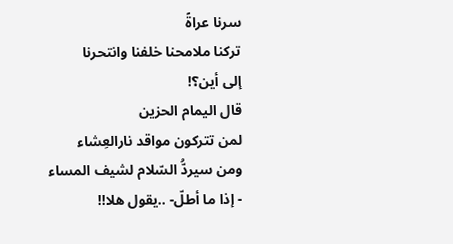سرنا عراةً
تركنا ملامحنا خلفنا وانتحرنا
إلى أين؟!
قال اليمام الحزين
لمن تتركون مواقد نارالعِشاء
ومن سيردُّ السّلام لشيف المساء
- إذا ما أطلّ- ..يقول هلا!!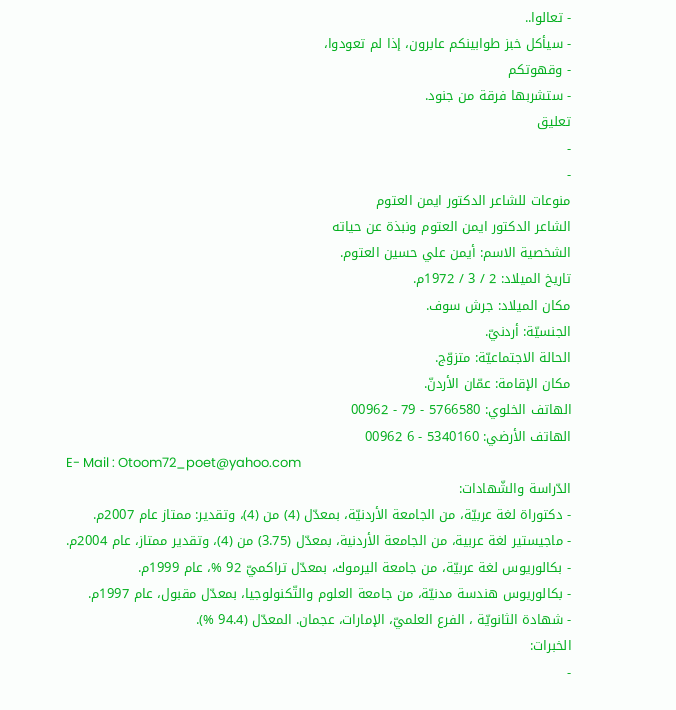- تعالوا..
- سيأكل خبز طوابينكم عابرون، إذا لم تعودوا،
- وقهوتكم
- ستشربها فرقة من جنود.
تعليق
-
-
منوعات للشاعر الدكتور ايمن العتوم
الشاعر الدكتور ايمن العتوم ونبذة عن حياته
الشخصية الاسم: أيمن علي حسين العتوم.
تاريخ الميلاد: 2 / 3 / 1972م.
مكان الميلاد: جرش سوف.
الجنسيّة: أردنيّ.
الحالة الاجتماعيّة: متزوّج.
مكان الإقامة: عمّان الأردنّ.
الهاتف الخلوي: 5766580 - 79 - 00962
الهاتف الأرضي: 5340160 - 6 00962
E- Mail : Otoom72_poet@yahoo.com
الدّراسة والشّهادات:
- دكتوراة لغة عربيّة، من الجامعة الأردنيّة، بمعدّل (4) من (4)، وتقدير: ممتاز عام 2007م.
- ماجيستير لغة عربية، من الجامعة الأردنية، بمعدّل (3.75) من (4)، وتقدير ممتاز، عام 2004م.
- بكالوريوس لغة عربيّة، من جامعة اليرموك، بمعدّل تراكميّ 92 %، عام 1999م.
- بكالوريوس هندسة مدنيّة، من جامعة العلوم والتّكنولوجيا، بمعدّل مقبول، عام 1997م.
- شهادة الثانويّة ، الفرع العلميّ، الإمارات، عجمان. المعدّل (94.4 %).
الخبرات:
-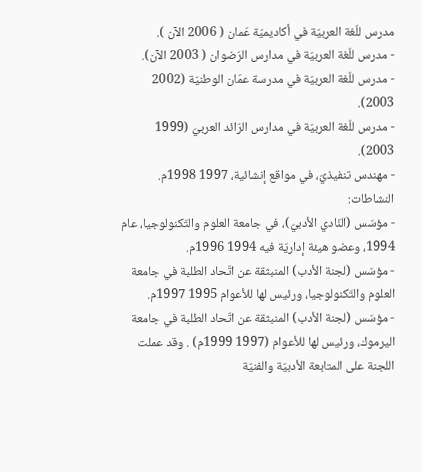مدرس للّغة العربيّة في أكاديميّة عّمان ( 2006 الآن ).
- مدرس للّغة العربيّة في مدارس الرّضوان ( 2003 الآن).
- مدرس للّغة العربيّة في مدرسة عمّان الوطنيّة (2002 2003).
- مدرس للّغة العربيّة في مدارس الرّائد العربيّ (1999 2003).
- مهندس تنفيذيّ، في مواقع إنشائية، 1997 1998م.
النشاطات:
- مؤسّس (النّادي الأدبيّ)، في جامعة العلوم والتّكنولوجيا، عام 1994، وعضو هيئة إداريّة فيه 1994 1996م.
- مؤسّس (لجنة الأدب) المنبثقة عن اتّحاد الطلبة في جامعة العلوم والتّكنولوجيا، ورئيس لها للأعوام 1995 1997م.
- مؤسّس (لجنة الأدب) المنبثقة عن اتّحاد الطلبة في جامعة اليرموك، ورئيس لها للأعوام (1997 1999م) . وقد عملت اللجنة على المتابعة الأدبيّة والفنيّة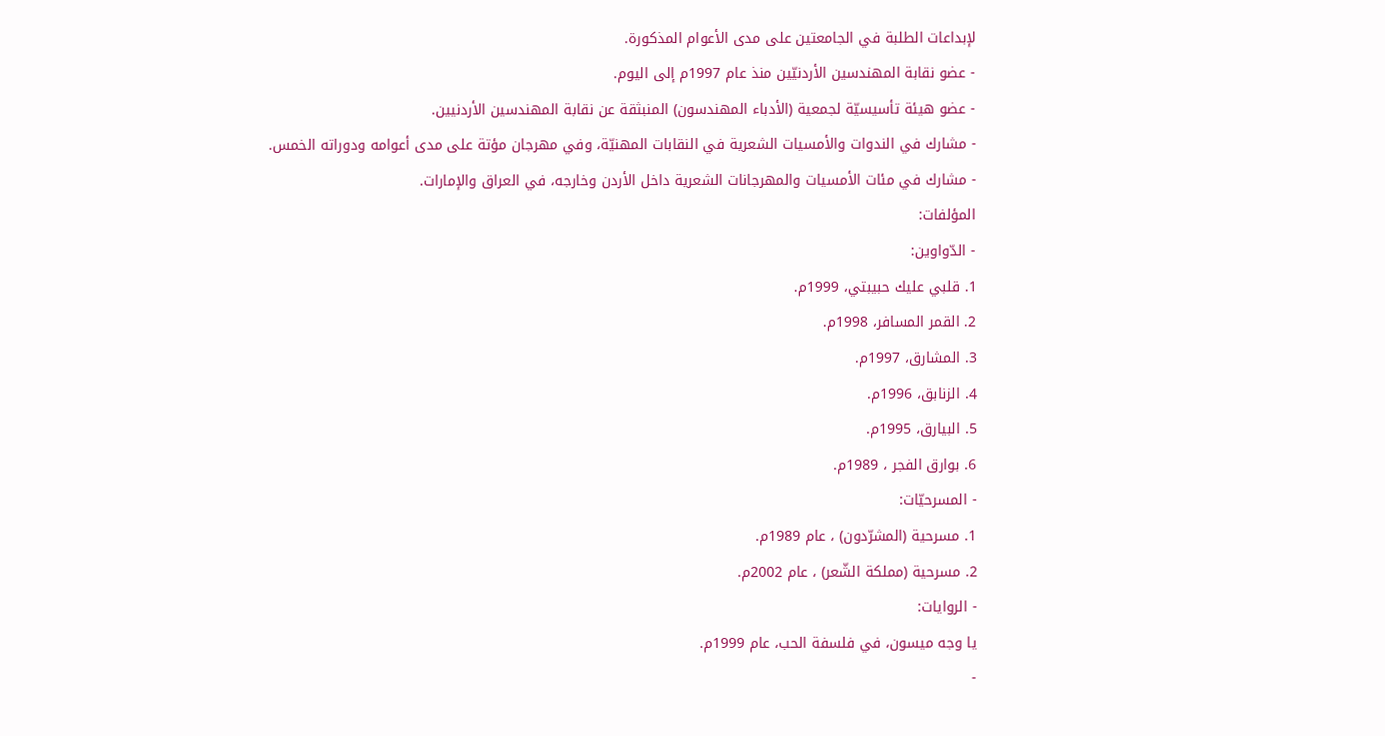لإبداعات الطلبة في الجامعتين على مدى الأعوام المذكورة.
- عضو نقابة المهندسين الأردنيّين منذ عام 1997م إلى اليوم.
- عضو هيئة تأسيسيّة لجمعية (الأدباء المهندسون) المنبثقة عن نقابة المهندسين الأردنيين.
- مشارك في الندوات والأمسيات الشعرية في النقابات المهنيّة، وفي مهرجان مؤتة على مدى أعوامه ودوراته الخمس.
- مشارك في مئات الأمسيات والمهرجانات الشعرية داخل الأردن وخارجه، في العراق والإمارات.
المؤلفات:
- الدّواوين:
1. قلبي عليك حبيبتي، 1999م.
2. القمر المسافر، 1998م.
3. المشارق، 1997م.
4. الزنابق، 1996م.
5. البيارق، 1995م.
6. بوارق الفجر ، 1989م.
- المسرحيّات:
1. مسرحية (المشرّدون) ، عام 1989م.
2. مسرحية (مملكة الشّعر) ، عام 2002م.
- الروايات:
يا وجه ميسون، في فلسفة الحب، عام 1999م.
-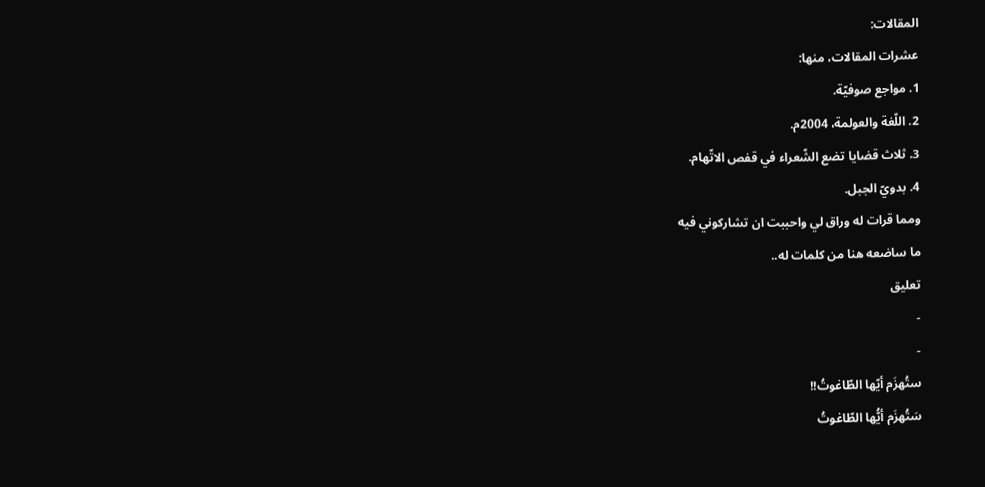المقالات:
عشرات المقالات، منها:
1. مواجع صوفيّة.
2. اللّغة والعولمة، 2004م.
3. ثلاث قضايا تضع الشّعراء في قفص الاتّهام.
4. بدويّ الجبل.
ومما قرات له وراق لي واحببت ان تشاركوني فيه
ما ساضعه هنا من كلمات له..
تعليق
-
-
ستُهزَم أيّها الطّاغوتُ!!
سَتُهزَم أيُّها الطّاغوتُ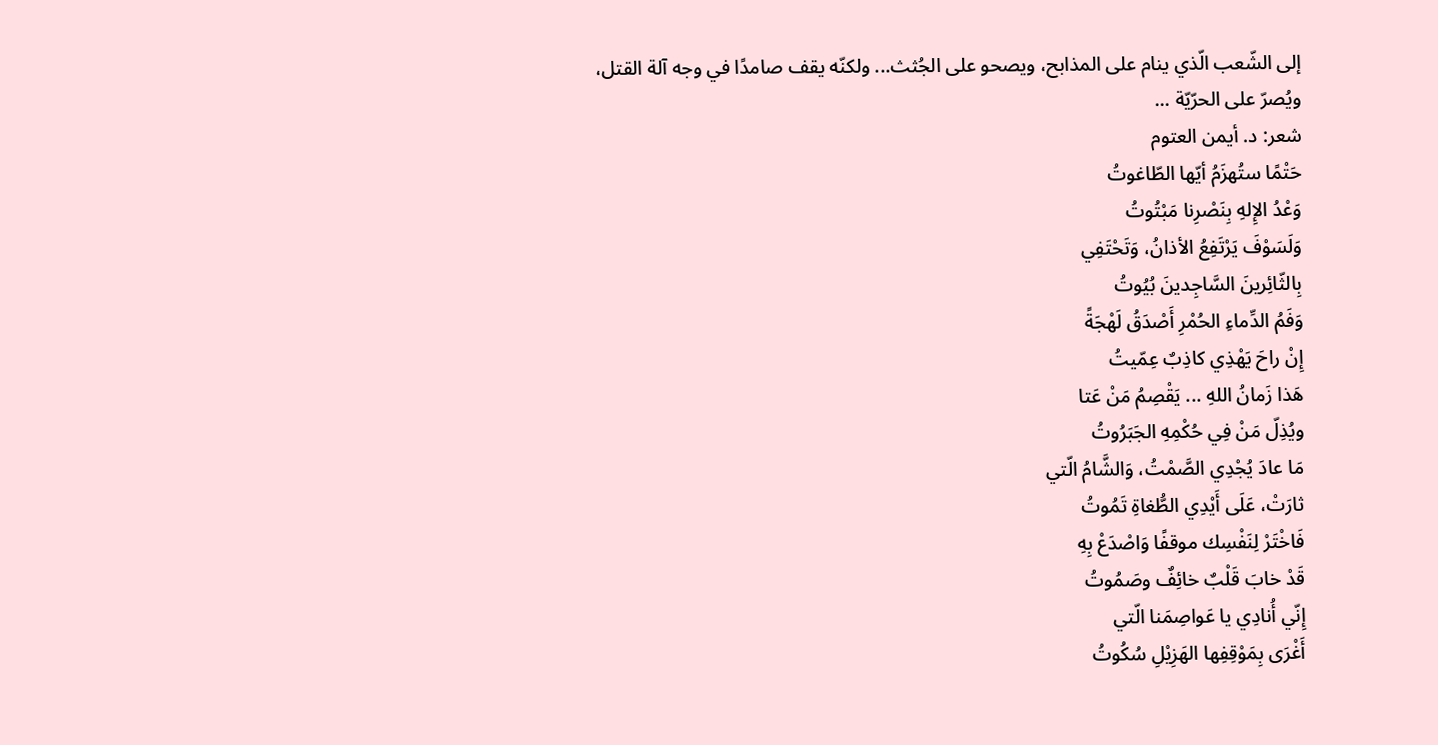إلى الشّعب الّذي ينام على المذابح، ويصحو على الجُثث... ولكنّه يقف صامدًا في وجه آلة القتل، ويُصرّ على الحرّيّة ...
شعر: د. أيمن العتوم
حَتْمًا ستُهزَمُ أيّها الطّاغوتُ
وَعْدُ الإِلهِ بِنَصْرِنا مَبْتُوتُ
وَلَسَوْفَ يَرْتَفِعُ الأذانُ، وَتَحْتَفِي
بِالثّائِرينَ السَّاجِدينَ بُيُوتُ
وَفَمُ الدِّماءِ الحُمْرِ أَصْدَقُ لَهْجَةً
إِنْ راحَ يَهْذِي كاذِبٌ عِمّيتُ
هَذا زَمانُ اللهِ ... يَقْصِمُ مَنْ عَتا
ويُذِلّ مَنْ فِي حُكْمِهِ الجَبَرُوتُ
مَا عادَ يُجْدِي الصَّمْتُ، وَالشَّامُ الّتي
ثارَتْ، عَلَى أَيْدِي الطُّغاةِ تَمُوتُ
فَاخْتَرْ لِنَفْسِك موقفًا وَاصْدَعْ بِهِ
قَدْ خابَ قَلْبٌ خائِفٌ وصَمُوتُ
إِنّي أُنادِي يا عَواصِمَنا الّتي
أَغْرَى بِمَوْقِفِها الهَزِيْلِ سُكُوتُ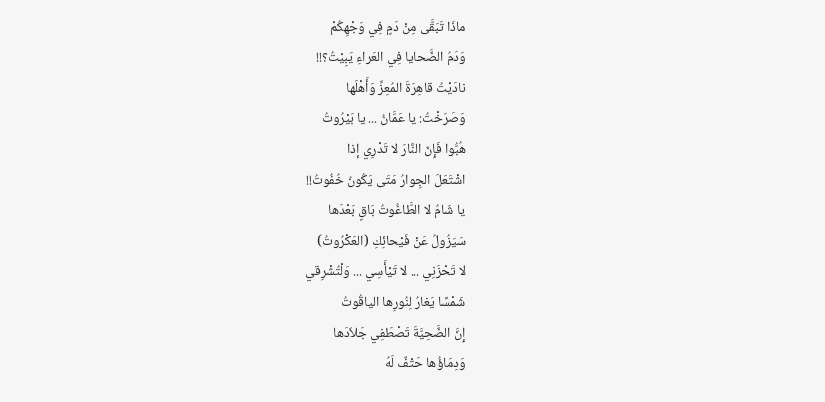ماذَا تَبَقَّى مِنْ دَمٍ فِي وَجْهِكُمْ
وَدَمُ الضَّحايا فِي العَراءِ يَبِيْتُ؟!!
نادَيْتُ قاهِرَةَ المُعِزِّ وَأَهْلَها
وَصَرَخْتُ: يا عَمَّانُ ... يا بَيْرُوتُ
هُبُّوا فَإِنّ النَّارَ لا تَدْرِي إذا
اشْتَعَلَ الجِوارُ مَتَى يَكُونُ خُفُوتُ!!
يا شَامُ لا الطَّاغُوتُ بَاقٍ بَعْدَها
سَيَزُولُ عَنْ فَيْحائِكِ (العَكْرُوتُ)
لا تَحْزَنِي ... لا تَيْأَسِي ... وَلْتُشْرِقي
شَمْسًا يَغارُ لِنُورِها الياقُوتُ
إِنَّ الضَّحِيَّةَ تَصْطَفِي جَلاّدَها
وَدِمَاؤُها حَتْفٌ لَهُ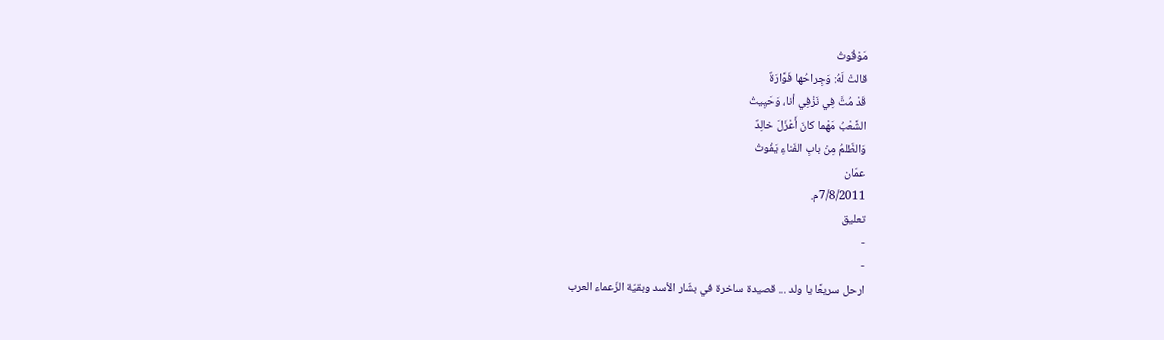مَوْقُوتُ
قالتْ لَهُ: وَجِراحُها فَوَّارَةٌ
قَدْ مُتَّ فِي نَزْفِي أنا، وَحَيِيتُ
الشَّعْبُ مَهْما كانَ أَعْزَلَ خالِدٌ
وَالظّلمُ مِنْ بابِ الفَناءِ يَفُوتُ
عمّان
7/8/2011م.
تعليق
-
-
ارحل سريعًا يا ولد ... قصيدة ساخرة في بشّار الأسد وبقيّة الزّعماء العرب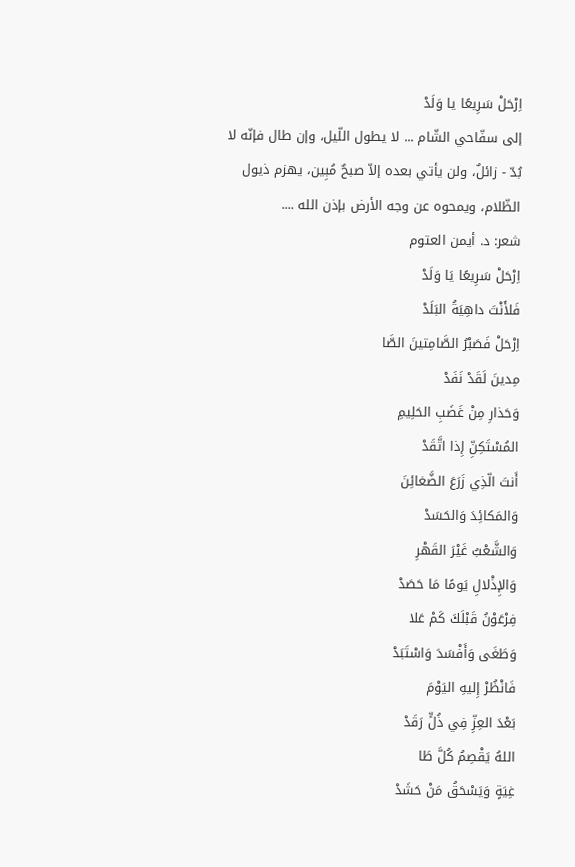اِرْحَلْ سَرِيعًا يا وَلَدْ
إلى سفّاحي الشّام ... لا يطول اللّيل، وإن طال فإنّه لا بُدّ - زائلٌ، ولن يأتي بعده إلاّ صبحٌ مُبِين، يهزم ذيول الظّلام، ويمحوه عن وجه الأرض بإذن الله ....
شعر: د. أيمن العتوم
اِرْحَلْ سَرِيعًا يَا وَلَدْ
فَلأَنْتَ داهِيَةُ البَلَدْ
اِرْحَلْ فَصَبْرُ الصَّامِتينَ الصَّا
مِدينَ لَقَدْ نَفَدْ
وَحَذارِ مِنْ غَضَبِ الحَلِيمِ
المُسْتَكِنِّ إِذا اتَّقَدْ
أَنتَ الّذِي زَرَعَ الضَّغائِنَ
وَالمَكائِدَ وَالحَسَدْ
وَالشَّعْبُ غَيْرَ القَهْرِ
وَالإِذْلالِ يَومًا مَا حَصَدْ
فِرْعَوْنُ قَبْلَكَ كَمْ عَلا
وَطَغَى وَأَفْسَدَ وَاسْتَبَدْ
فَانْظُرْ إِليهِ اليَوْمَ
بَعْدَ العِزِّ فِي ذُلٍّ رَقَدْ
اللهُ يَقْصِمُ كُلَّ طَا
غِيَةٍ وَيَسْحَقُ مَنْ حَشَدْ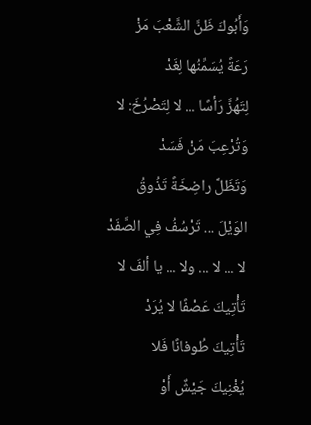وَأَبُوكَ ظَنَّ الشَّعْبَ مَزْ
رَعَةً يُسَمِّنُها لِغَدْ
لِتَهُزَّ رَأسًا ... لا لِتَصْرُخَ: لا
وَتُرْعِبَ مَنْ فَسَدْ
وَتَظَلَّ راضِخَةً تَذُوقُ
الوَيْلَ ... تَرْسُفُ فِي الصَّفَدْ
لا ... لا ... ولا ... يا ألفَ لا
تَأْتِيكَ عَصْفًا لا يُرَدْ
تَأْتِيكَ طُوفانًا فَلا
يُغْنِيكَ جَيْشٌ أَوْ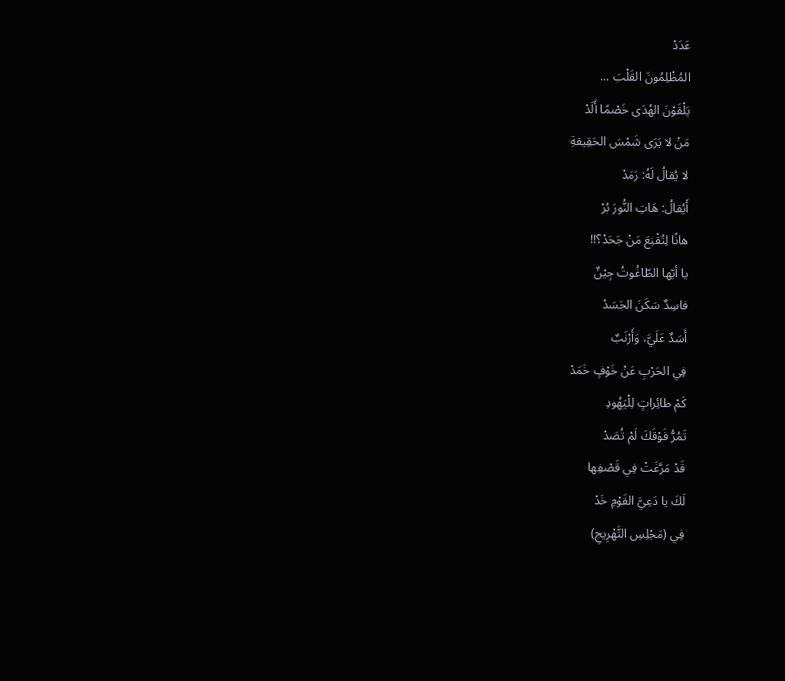عَدَدْ
المُظْلِمُونَ القَلْبَ ...
يَلْقَوْنَ الهُدَى خَصْمًا أَلَدْ
مَنْ لا يَرَى شَمْسَ الحَقِيقةِ
لا يُقالُ لَهُ: رَمَدْ
أَيُقالُ: هَاتِ النُّورَ بُرْ
هانًا لِتُقْنِعَ مَنْ جَحَدْ؟!!
يا أيّها الطّاغُوتُ جِيْنٌ
فاسِدٌ سَكَنَ الجَسَدْ
أَسَدٌ عَلَيَّ، وَأَرْنَبٌ
فِي الحَرْبِ عَنْ خَوْفٍ خَمَدْ
كَمْ طائِراتٍ لِلْيَهُودِ
تَمُرُّ فَوْقَكَ لَمْ تُصَدْ
قَدْ مَرَّغَتْ فِي قَصْفِها
لَكَ يا دَعِيَّ القَوْمِ خَدْ
فِي (مَجْلِسِ التَّهْرِيجِ)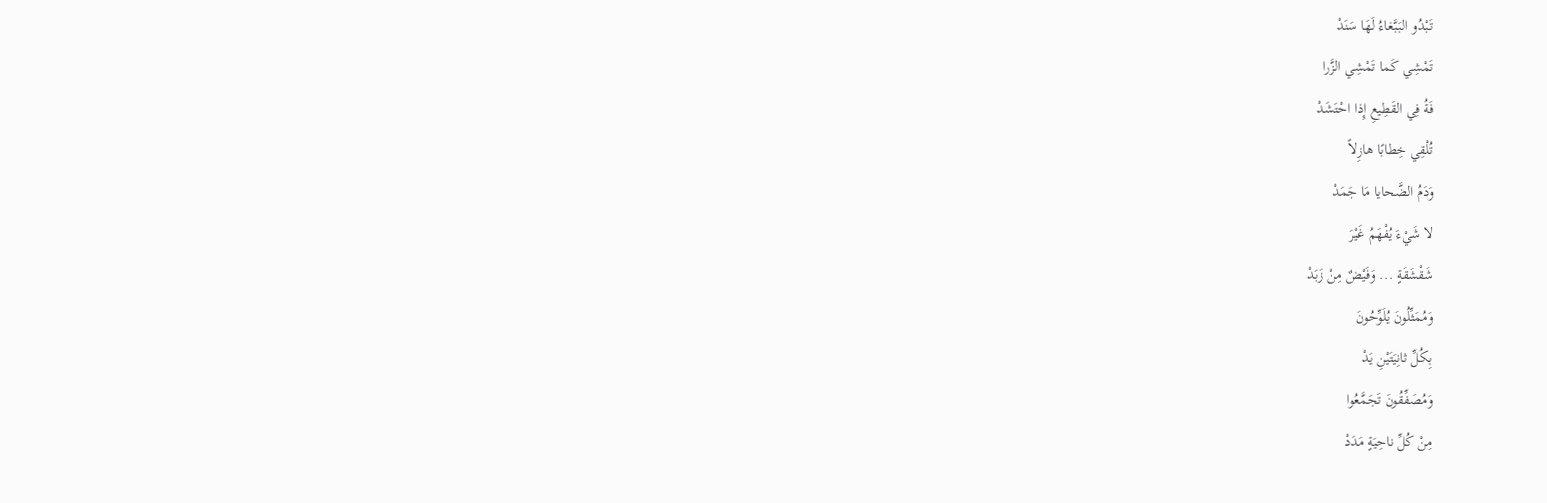تَبْدُو البَبَّغاءُ لَهَا سَنَدْ
تَمْشِي كَما تَمْشِي الزَّرا
فَةُ فِي القَطِيعِ إِذا احْتَشَدْ
تُلْقِي خِطابًا هازِلاً
وَدَمُ الضَّحايا مَا جَمَدْ
لا شَيْءَ يُفْهَمُ غَيْرَ
شَقْشَقَةٍ ... وَفَيْضٌ مِنْ زَبَدْ
وَمُمَثِّلُونَ يُلَوِّحُونَ
بِكُلِّ ثانِيَتَيْنِ يَدْ
وَمُصَفِّقُونَ تَجَمَّعُوا
مِنْ كُلِّ ناحِيَةٍ مَدَدْ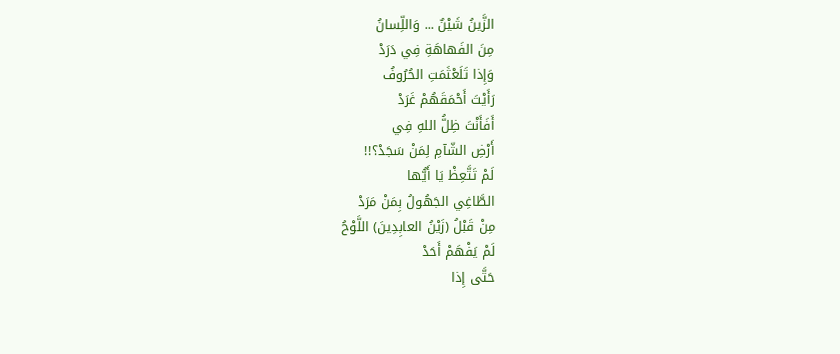الزَّينُ شَيْنٌ ... وَاللِّسانُ
مِنَ الفَهاهَةِ فِي دَرَدْ
وَإِذا تَلَعْثَمَتِ الحُرُوفُ
رَأَيْتَ أَحْمَقَهُمْ غَرَدْ
أَفَأَنْتَ ظِلُّ اللهِ فِي
أَرْضِ الشّآمِ لِمَنْ سَجَدْ؟!!
لَمْ تَتَّعِظْ يَا أَيُّها
الطَّاغِي الجَهُولُ بِمَنْ مَرَدْ
مِنْ قَبْلُ (زَيْنُ العابِدِينَ) اللَّوْحُ
لَمْ يَفْهَمْ أَحَدْ
حَتَّى إِذا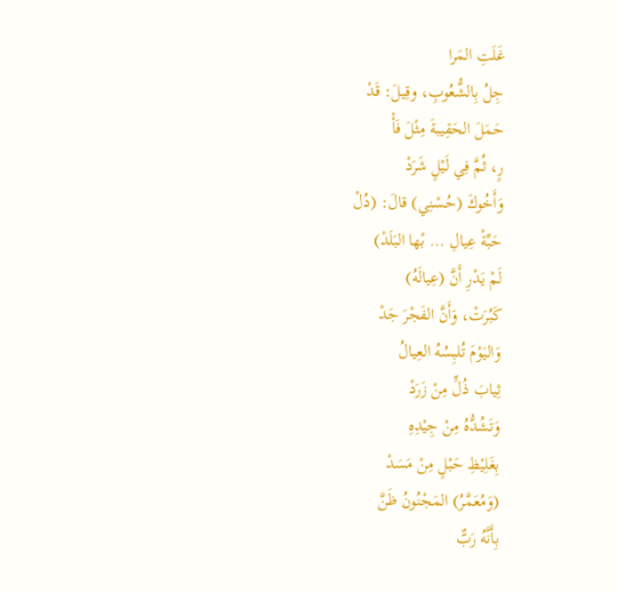غَلَتِ المَرا
جِلُ بِالشُّعُوبِ، وقِيلَ: قَدْ
حَمَلَ الحَقِيبةَ مِثْلَ فَأْ
رٍ، ثُمَّ فِي لَيْلٍ شَرَدْ
وَأَخُوكَ (حُسْنِي) قالَ: (دُلْ
حَبِّةْ عِيالِ ... بْها البَلَدْ)
لَمْ يَدْرِ أَنَّ (عِيالَهُ)
كَبُرَتْ، وَأَنَّ الفَجْرَ جَدْ
وَاليَوْمَ تُلبِسُهُ العِيالُ
ثِيابَ ذُلٍّ مِنْ زَرَدْ
وَتَشُدُّهُ مِنْ جِيْدِهِ
بِغَلِيْظِ حَبْلٍ مِنْ مَسَدْ
(وَمُعَمَّرُ) المَجْنُونُ ظَنَّ
بِأَنَّهُ رَبٌّ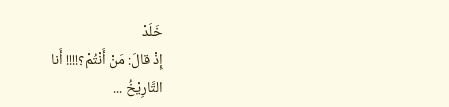خَلَدْ
إِذْ قالَ: مَنْ أَنْتُمْ؟!!!! أَنا
التَّارِيْخُ ...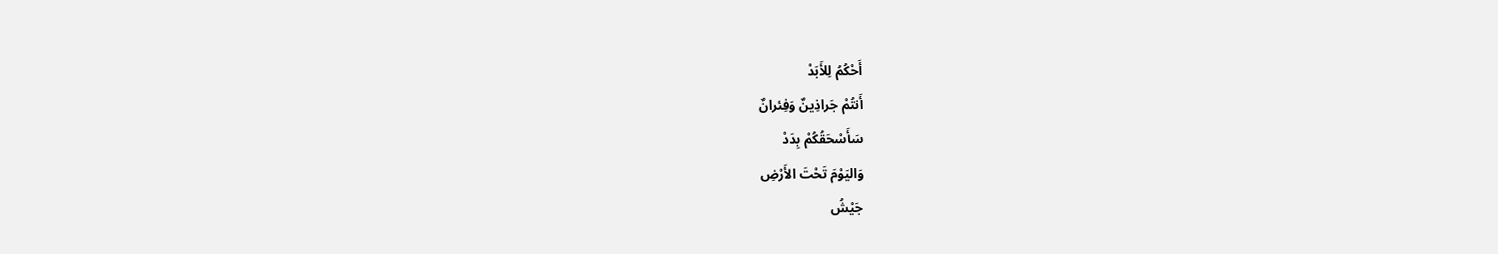أَحْكُمُ لِلأَبَدْ
أَنتُمْ جَراذِينٌ وَفِئرانٌ
سَأَسْحَقُكُمْ بِدَدْ
وَاليَوْمَ تَحْتَ الأَرْضِ
جَيْشُ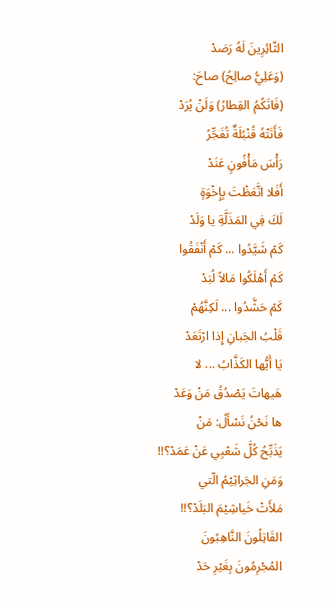الثّائِرِينَ لَهُ رَصَدْ
(وَعَلِيُّ صالِحُ) صاحَ:
(فَاتَكُمُ القِطارُ) وَلَنْ يُرَدْ
فَأَتَتْهُ قُنْبُلَةٌ تُفَجِّرُ
رَأْسَ مَأْفُونٍ عَنَدْ
أَفَلا اتَّعَظْتَ بِإِخْوَةٍ
لَكَ فِي المَذَلَّةِ يا وَلَدْ
كَمْ شَيَّدُوا ... كَمْ أَنْفَقُوا
كَمْ أَهْلَكُوا مَالاً لُبَدْ
كَمْ حَشَّدُوا ... لَكِنَّهُمْ
قَلْبُ الجَبانِ إِذا ارْتَعَدْ
يَا أَيُّها الكَذَّابُ ... لا
هَيهاتَ يَصْدُقُ مَنْ وَعَدْ
ها نَحْنُ نَسْأَلُ: مَنْ
يَذَبِّحُ كُلَّ شَعْبِي عَنْ عَمَدْ؟!!
وَمَنِ الجَراثِيْمُ الّتي
مَلأَتْ خَياشِيْمَ البَلَدْ؟!!
القَاتِلُونَ النَّاهِبُونَ
المُجْرِمُونَ بِغَيْرِ حَدْ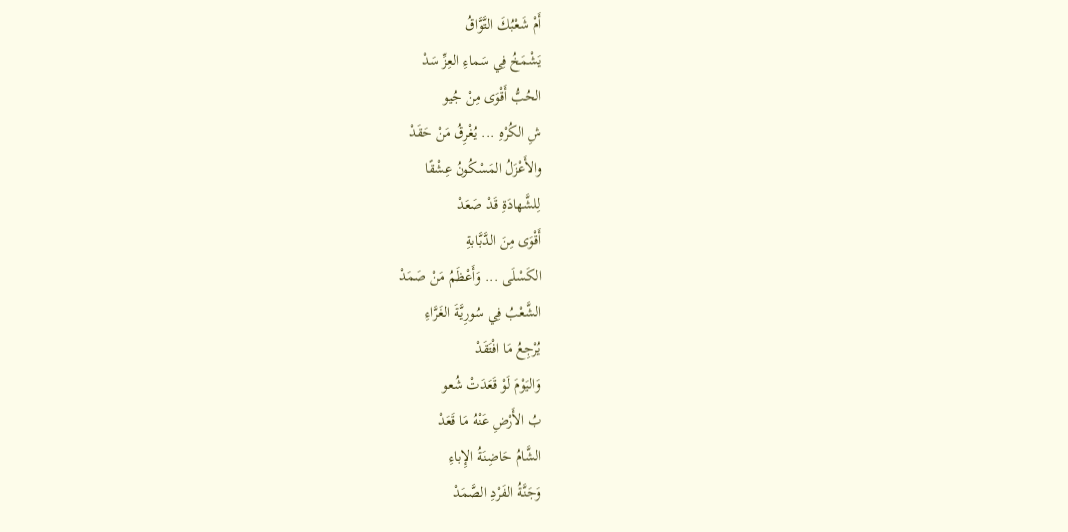أَمْ شَعْبُكَ التَّوَّاقُ
يَشْمَخُ فِي سَماءِ العِزِّ سَدْ
الحُبُّ أَقْوَى مِنْ جُيو
شِ الكُرْهِ ... يُغْرِقُ مَنْ حَقَدْ
والأَعْزَلُ المَسْكُونُ عِشْقًا
لِلشَّهادَةِ قَدْ صَعَدْ
أَقْوَى مِنَ الدَّبَّابةِ
الكَسْلَى ... وَأَعْظَمُ مَنْ صَمَدْ
الشَّعْبُ فِي سُورِيَّةَ الغَرَّاءِ
يُرْجِعُ مَا افْتَقَدْ
وَاليَوْمَ لَوْ قَعَدَتْ شُعو
بُ الأَرْضِ عَنْهُ مَا قَعَدْ
الشَّامُ حَاضِنَةُ الإِباءِ
وَجَنَّةُ الفَرْدِ الصَّمَدْ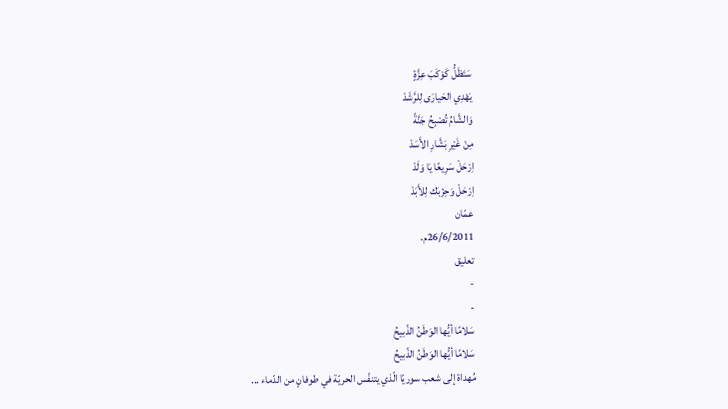سَتَظَلُّ كَوْكَبَ عِزَّةٍ
يَهْدِي الحَيارَى لِلرَّشَدْ
وَالشَّامُ تُصْبِحُ جَنَّةً
مِنْ غَيْرِ بَشَّارِ الأَسَدْ
اِرْحَلْ سَرِيعًا يَا وَلَدْ
اِرْحَلْ وَحِزْبَك لِلأَبَدْ
عمّان
26/6/2011م.
تعليق
-
-
سَلامًا أيُّها الوَطَنُ الذّبيحُ
سَلامًا أيُّها الوَطَنُ الذّبيحُ
مُهداة إلى شعب سوريّا الّذي يتنفّس الحريّة في طوفانٍ من الدّماء ...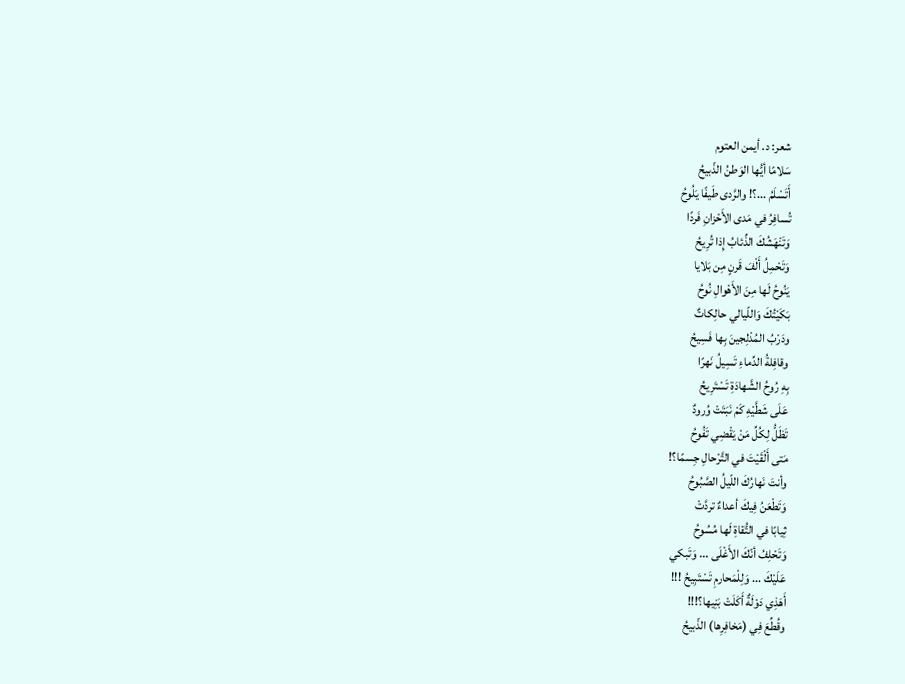شعر: د. أيمن العتوم
سَلامًا أيُّها الوَطنُ الذّبيحُ
أَتَسْلَمُ ...؟! والرَّدى طَيفًا يَلُوحُ
تُسافِرُ في مَدى الأَحْزانِ فَردًا
وَتَنْهَشُكَ الذِّئابُ إِذا تُرِيحُ
وَتَحْمِلُ أَلْفَ قَرنٍ مِن بَلايا
يَنُوحُ لَها مِنَ الأَهْوالِ نُوحُ
بَكَيْتُكَ وَاللّيالي حالِكاتٌ
ودَرْبُ المُدْلِجينَ بِها فَسِيحُ
وقافِلةُ الدِّماءِ تَسِيلُ نَهرًا
بِهِ رُوحُ الشَّهادَةِ تَسْتَرِيحُ
عَلَى شَطَّيْهِ كَمْ نَبَتَتْ وُرودٌ
تَظَلُّ لِكُلِّ مَنْ يَقْضِي تَفُوحُ
مَتى أَلْقَيْتَ في التَّرْحالِ جِسمًا؟!
وأنتَ نَهارُكَ اللّيلُ الصَّبُوحُ
وَتَطْعَنُ فِيكَ أعداءٌ تردَّتْ
ثِيابًا في التُّقاةِ لَها مُسُوحُ
وَتَحْلِفُ أنّكَ الأَغْلَى ... وَتَبكي
عَلَيْكَ ... وَلِلْمَحارمِ تَسْتَبِيحُ !!!
أَهَذِي دَوْلَةٌ أَكَلَتْ بَنِيها؟!!!
وقُطِّعَ فِي (مَخافِرِها) الذّبيحُ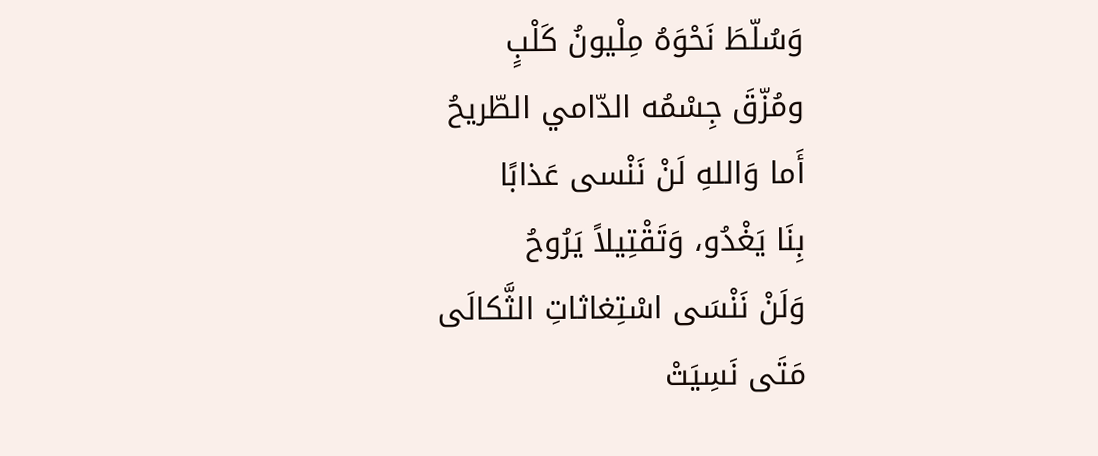وَسُلّطَ نَحْوَهُ مِلْيونُ كَلْبٍ
ومُزّقَ جِسْمُه الدّامي الطّريحُ
أَما وَاللهِ لَنْ نَنْسى عَذابًا
بِنَا يَغْدُو، وَتَقْتِيلاً يَرُوحُ
وَلَنْ نَنْسَى اسْتِغاثاتِ الثَّكالَى
مَتَى نَسِيَتْ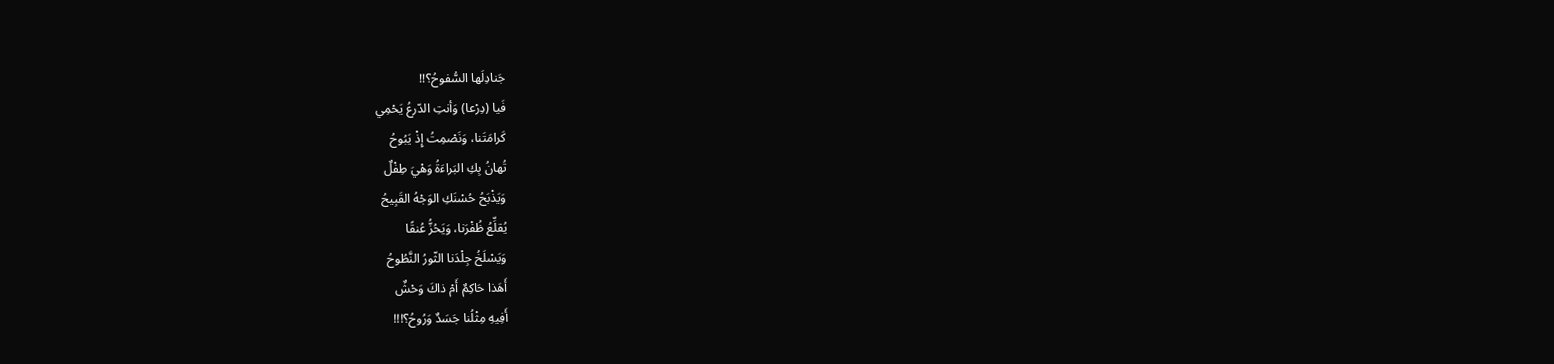جَنادِلَها السُّفوحُ؟!!
فَيا (دِرْعا) وَأنتِ الدّرعُ يَحْمِي
كَرامَتَنا، وَنَصْمِتُ إِذْ يَبُوحُ
تُهانُ بِكِ البَراءَةُ وَهْيَ طِفْلٌ
وَيَذْبَحُ حُسْنَكِ الوَجْهُ القَبِيحُ
يُقلِّعُ ظُفْرَنا، وَيَحُزُّ عُنقًا
وَيَسْلَخُ جِلْدَنا الثّورُ النَّطُوحُ
أَهَذا حَاكِمٌ أَمْ ذاكَ وَحْشٌ
أَفِيهِ مِثْلُنا جَسَدٌ وَرُوحُ؟!!!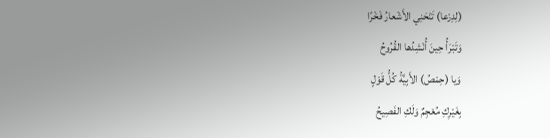(لِدِرْعا) تَنْحَنِي الأَشْعارُ فَخْرًا
وَتَبْرَأُ حِينَ أُنْشِدُها القُرُوحُ
وَيا (حِمْصُ) الأَبِيَّةُ كُلُّ قَوْلٍ
بِغَيْرِكِ مُعْجِمٌ وَلَكِ الفَصِيحُ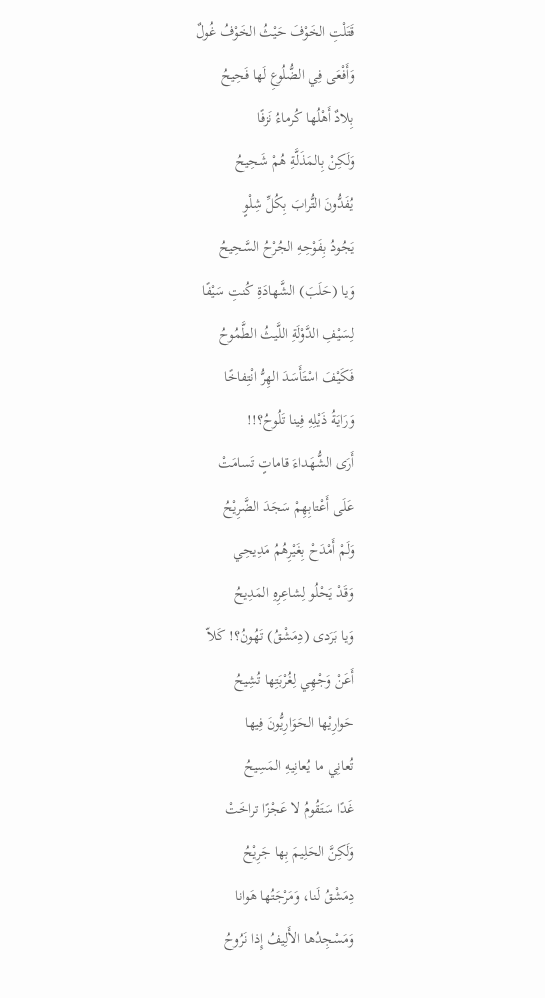قَتَلْتِ الخَوْفَ حَيْثُ الخَوْفُ غُولٌ
وَأَفْعَى فِي الضُّلُوعِ لَها فَحِيحُ
بِلادٌ أَهْلُها كُرماءُ نَزفًا
وَلَكِنْ بِالمَذَلَّةِ هُمْ شَحِيحُ
يُفَدُّونَ التُّرابَ بِكُلِّ شِلْوٍ
يَجُودُ بِفَوْحِهِ الجُرْحُ السَّحِيحُ
وَيا (حَلَبَ) الشَّهادَةِ كُنتِ سَيْفًا
لِسَيْفِ الدَّوْلَةِ اللَّيثُ الطَّمُوحُ
فَكَيْفَ اسْتَأَسَدَ الهِرُّ انْتِفاخًا
وَرَايَةُ ذَيْلِهِ فِينا تَلُوحُ؟!!
أَرَى الشُّهَداءَ قاماتٍ تَسامَتْ
عَلَى أَعْتابِهِمْ سَجَدَ الضَّرِيْحُ
وَلَمْ أَمْدَحْ بِغَيْرِهُمُ مَدِيحِي
وَقَدْ يَحْلُو لِشاعِرِهِ المَدِيحُ
وَيا بَرَدى (دِمَشْقُ) تَهُونُ؟! كَلاّ
أَعَنْ وَجْهِي لِغُرْبَتِها تُشِيحُ
حَوارِيْها الحَوَارِيُّونَ فِيها
تُعانِي ما يُعانِيهِ المَسِيحُ
غَدًا سَتَقُومُ لا عَجْزًا تراخَتْ
وَلَكِنَّ الحَلِيمَ بِها جَرِيْحُ
دِمَشْقُ لَنا، وَمَرْجَتُها هَوانا
وَمَسْجِدُها الأَلِيفُ إِذا نَرُوحُ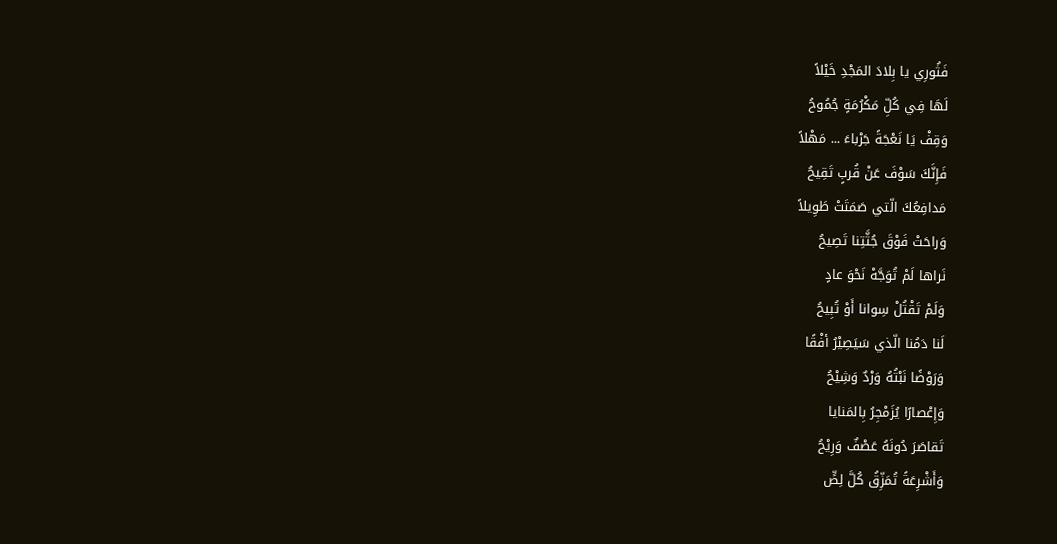فَثُورِي يا بِلادَ المَجْدِ خَيْلاً
لَهَا فِي كُلِّ مَكْرُمَةٍ جُمُوحُ
وَقِفْ يَا نَعْجَةً جَرْباءَ ... مَهْلاً
فَإِنَّكَ سَوْفَ عَنْ قُربٍ تَقِيحُ
مَدافِعُكَ الّتي صَمَتَتْ طَوِيلاً
وَراحَتْ فَوْقَ جُثَّتِنا تَصِيحُ
نَراها لَمْ تُوَجَّهْ نَحْوَ عادٍ
وَلَمْ تَقْتُلْ سِوانا أَوْ تُبِيحُ
لَنا دَمُنا الّذي سَيَصِيْرُ أفْقًا
وَرَوْضًا نَبْتُهُ وَرْدٌ وَشِيْحُ
وَإِعْصارًا يُزَمْجِرُ بِالمَنايا
تَقاصَرَ دُونَهُ عَصْفٌ وَرِيْحُ
وَأَشْرِعَةً تُمَزِّقُ كُلَّ لِصٍّ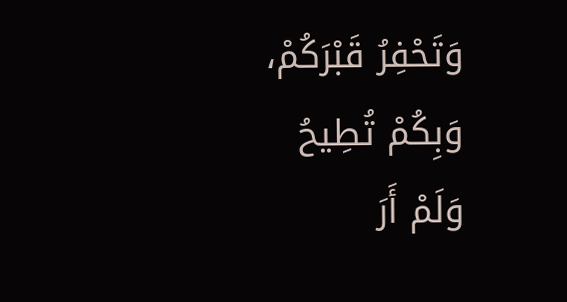وَتَحْفِرُ قَبْرَكُمْ، وَبِكُمْ تُطِيحُ
وَلَمْ أَرَ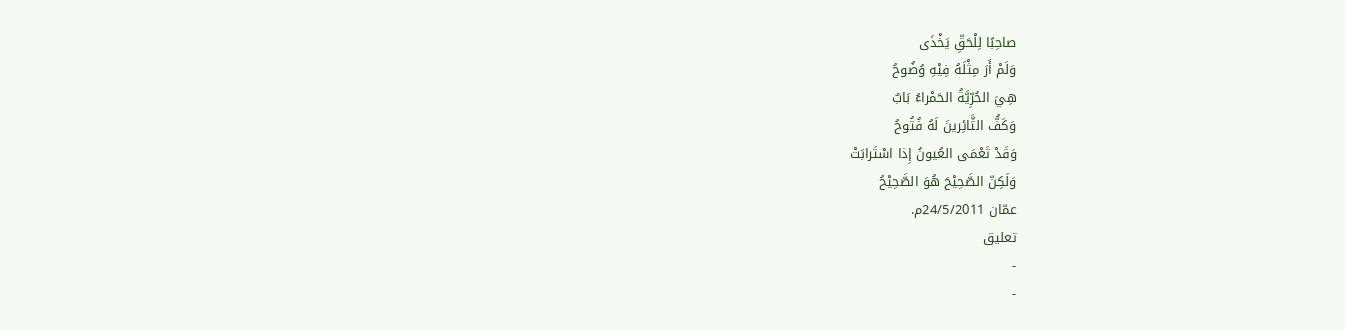صاحِبًا لِلْحَقِّ يَخْذَى
وَلَمْ أَرَ مِثْلَهُ فِيْهِ وُضُوحُ
هِيَ الحُرِّيَّةُ الحَمْراءُ بَابٌ
وَكَفُّ الثَّائِرينَ لَهُ فُتُوحُ
وَقَدْ تَعْمَى العُيونُ إِذا اسْتَرابَتْ
وَلَكِنّ الصَّحِيْحَ هُوَ الصَّحِيْحُ
عمّان 24/5/2011م.
تعليق
-
-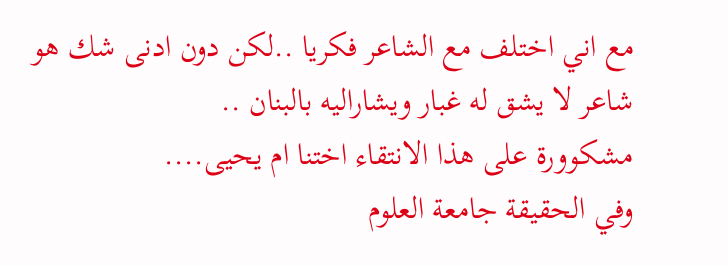مع اني اختلف مع الشاعر فكريا ..لكن دون ادنى شك هو شاعر لا يشق له غبار ويشاراليه بالبنان ..
مشكوورة على هذا الانتقاء اختنا ام يحيى....
وفي الحقيقة جامعة العلوم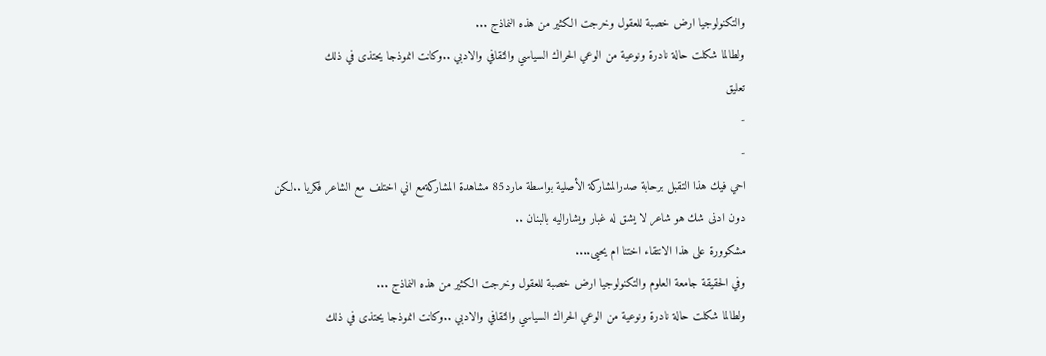والتكنولوجيا ارض خصبة للعقول وخرجت الكثير من هذه النماذج ...
ولطالما شكلت حالة نادرة ونوعية من الوعي الحراك السياسي والثقافي والادبي ..وكانت انموذجا يحتذى في ذلك
تعليق
-
-
احي فيك هذا التقبل برحابة صدرالمشاركة الأصلية بواسطة مارد85 مشاهدة المشاركةمع اني اختلف مع الشاعر فكريا ..لكن دون ادنى شك هو شاعر لا يشق له غبار ويشاراليه بالبنان ..
مشكوورة على هذا الانتقاء اختنا ام يحيى....
وفي الحقيقة جامعة العلوم والتكنولوجيا ارض خصبة للعقول وخرجت الكثير من هذه النماذج ...
ولطالما شكلت حالة نادرة ونوعية من الوعي الحراك السياسي والثقافي والادبي ..وكانت انموذجا يحتذى في ذلك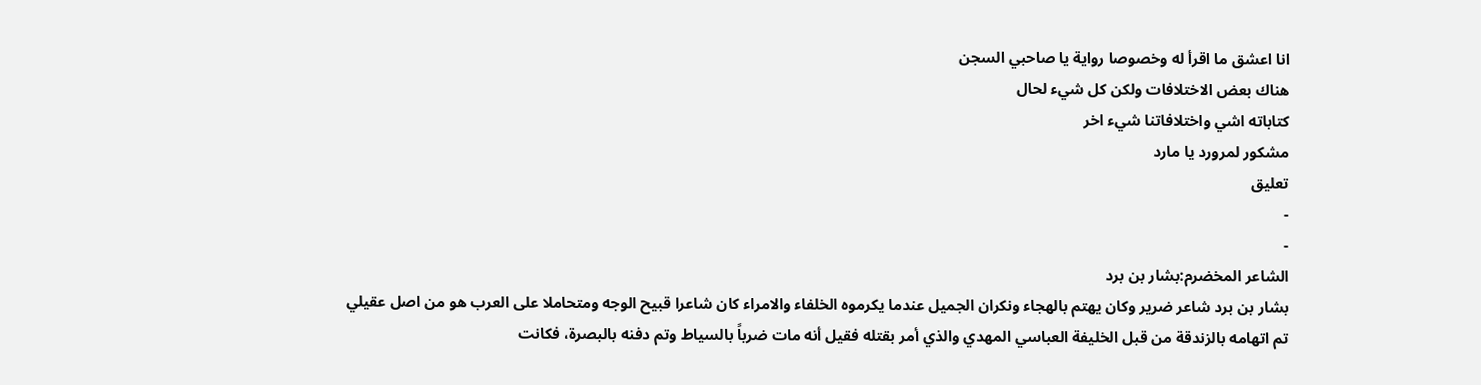انا اعشق ما اقرأ له وخصوصا رواية يا صاحبي السجن
هناك بعض الاختلافات ولكن كل شيء لحال
كتاباته اشي واختلافاتنا شيء اخر
مشكور لمرورد يا مارد
تعليق
-
-
الشاعر المخضرم:بشار بن برد
بشار بن برد شاعر ضرير وكان يهتم بالهجاء ونكران الجميل عندما يكرموه الخلفاء والامراء كان شاعرا قبيح الوجه ومتحاملا على العرب هو من اصل عقيلي
تم اتهامه بالزندقة من قبل الخليفة العباسي المهدي والذي أمر بقتله فقيل أنه مات ضرباً بالسياط وتم دفنه بالبصرة، فكانت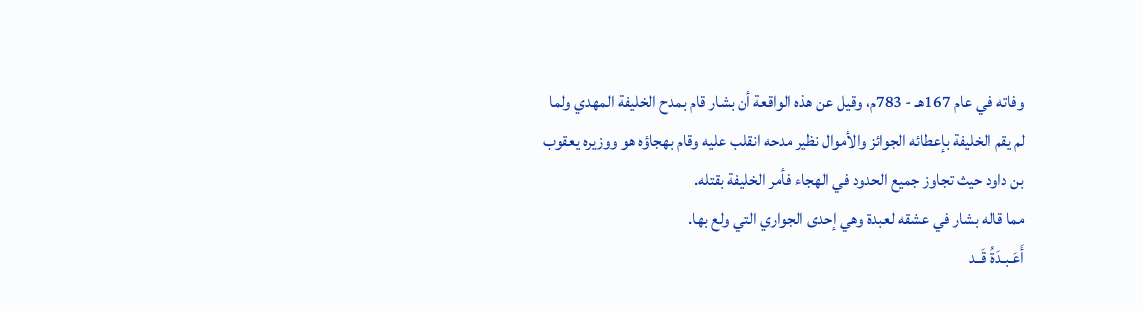وفاته في عام 167هـ - 783م، وقيل عن هذه الواقعة أن بشار قام بمدح الخليفة المهدي ولما لم يقم الخليفة بإعطائه الجوائز والأموال نظير مدحه انقلب عليه وقام بهجاؤه هو ووزيره يعقوب بن داود حيث تجاوز جميع الحدود في الهجاء فأمر الخليفة بقتله.
مما قاله بشار في عشقه لعبدة وهي إحدى الجواري التي ولع بها.
أَعَـبـدَةُ قَــد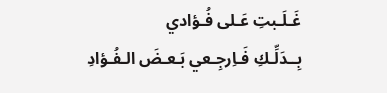غَـلَـبتِ عَـلى فُـؤادي
بِــدَلِّـكِ فَـاِرجِـعي بَـعـضَ الـفُـؤادِ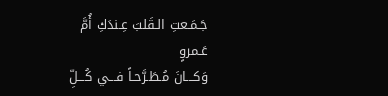جَـمَـعتِ الـقَلبَ عِـندَكِ أُمَّ عَـمروٍ
وَكـــانَ مُـطَـرَّحـاً فـــي كُـــلِّ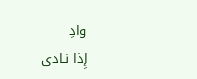وادِ
إِذا نـادى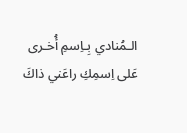الـمُنادي بِـاِسمِ أُخـرى
عَلى اِسمِكِ راعَني ذاكَ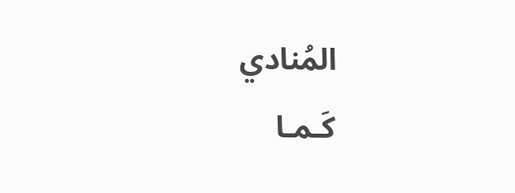المُنادي
كَـمـا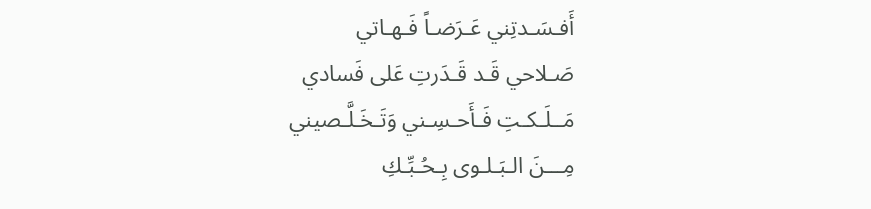أَفـسَـدتِني عَـرَضـاً فَـهـاتي
صَـلاحي قَـد قَـدَرتِ عَلى فَسادي
مَــلَـكـتِ فَـأَحـسِـني وَتَـخَـلَّـصيني
مِـــنَ الـبَـلـوى بِـحُـبِّـكِ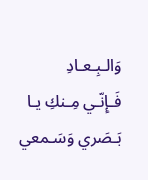وَالـبِـعـادِ
فَـإِنّـي مِـنكِ يـا بَـصَري وَسَـمعي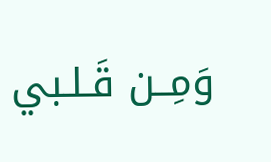وَمِــن قَـلـبي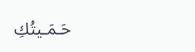حَـمَـيتُكِ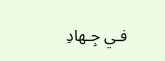فـي جِـهادِ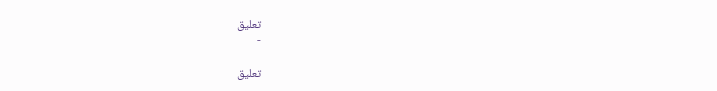تعليق
-

تعليق